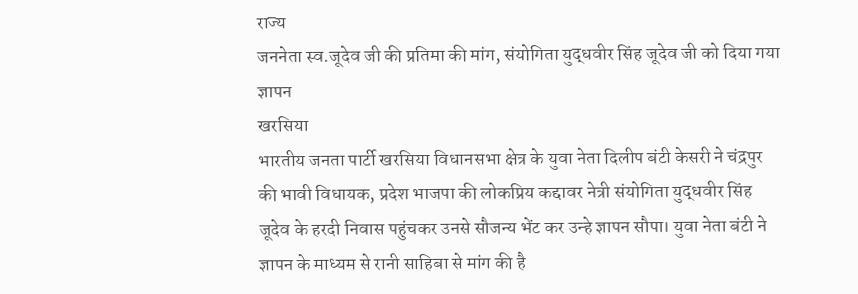राज्य
जननेता स्व.जूदेव जी की प्रतिमा की मांग, संयोगिता युद्धवीर सिंह जूदेव जी को दिया गया ज्ञापन
खरसिया
भारतीय जनता पार्टी खरसिया विधानसभा क्षेत्र के युवा नेता दिलीप बंटी केसरी ने चंद्रपुर की भावी विधायक, प्रदेश भाजपा की लोकप्रिय कद्दावर नेत्री संयोगिता युद्धवीर सिंह जूदेव के हरदी निवास पहुंचकर उनसे सौजन्य भेंट कर उन्हे ज्ञापन सौपा। युवा नेता बंटी ने ज्ञापन के माध्यम से रानी साहिबा से मांग की है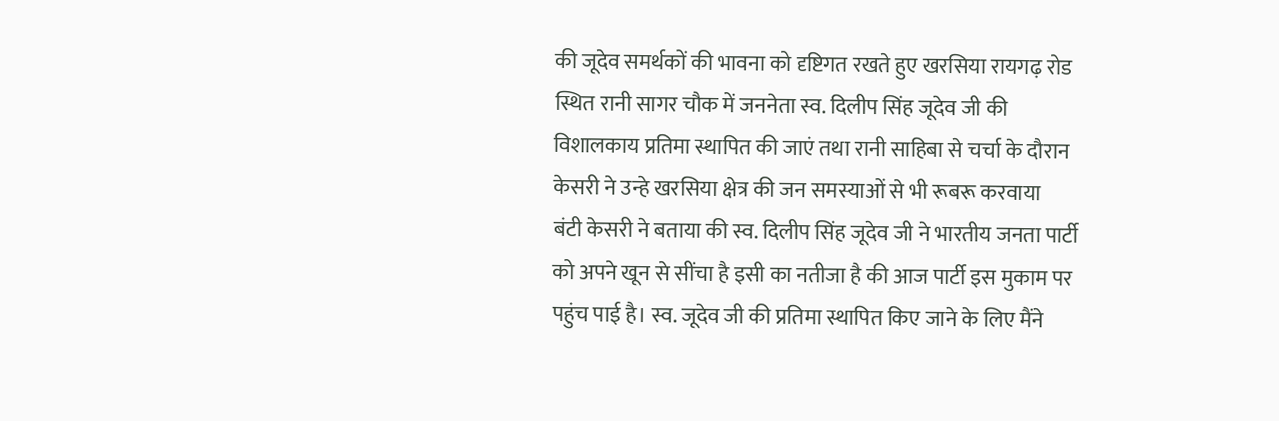की जूदेव समर्थकों की भावना को दृष्टिगत रखते हुए खरसिया रायगढ़ रोड स्थित रानी सागर चौक में जननेता स्व. दिलीप सिंह जूदेव जी की विशालकाय प्रतिमा स्थापित की जाएं तथा रानी साहिबा से चर्चा के दौरान केसरी ने उन्हे खरसिया क्षेत्र की जन समस्याओं से भी रूबरू करवाया
बंटी केसरी ने बताया की स्व. दिलीप सिंह जूदेव जी ने भारतीय जनता पार्टी को अपने खून से सींचा है इसी का नतीजा है की आज पार्टी इस मुकाम पर पहुंच पाई है। स्व. जूदेव जी की प्रतिमा स्थापित किए जाने के लिए मैंने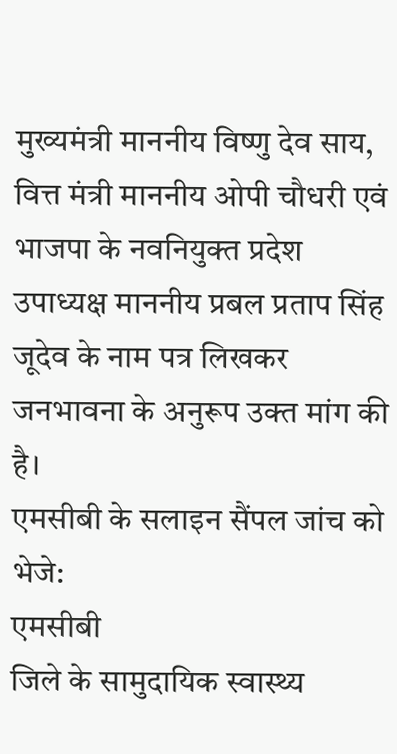मुख्यमंत्री माननीय विष्णु देव साय, वित्त मंत्री माननीय ओपी चौधरी एवं भाजपा के नवनियुक्त प्रदेश उपाध्यक्ष माननीय प्रबल प्रताप सिंह जूदेव के नाम पत्र लिखकर जनभावना के अनुरूप उक्त मांग की है।
एमसीबी के सलाइन सैंपल जांच को भेजे:
एमसीबी
जिले के सामुदायिक स्वास्थ्य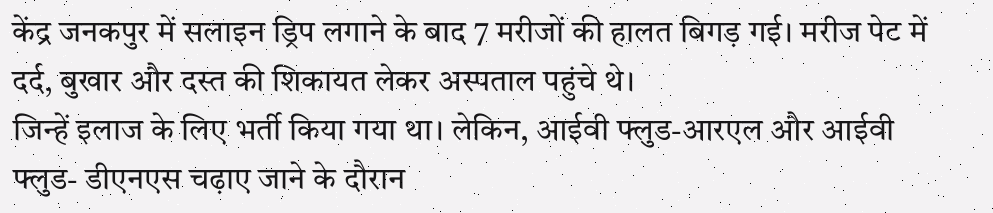केंद्र जनकपुर में सलाइन ड्रिप लगाने के बाद 7 मरीजों की हालत बिगड़ गई। मरीज पेट में दर्द, बुखार और दस्त की शिकायत लेकर अस्पताल पहुंचे थे।
जिन्हें इलाज के लिए भर्ती किया गया था। लेकिन, आईवी फ्लुड-आरएल और आईवी फ्लुड- डीएनएस चढ़ाए जाने के दौरान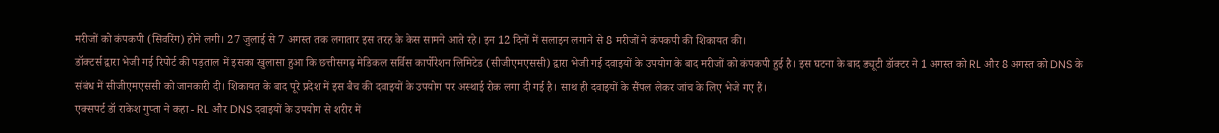मरीजों को कंपकपी (सिवरिंग) होने लगी। 27 जुलाई से 7 अगस्त तक लगातार इस तरह के केस सामने आते रहे। इन 12 दिनों में सलाइन लगाने से 8 मरीजों ने कंपकपी की शिकायत की।
डॉक्टर्स द्वारा भेजी गई रिपोर्ट की पड़ताल में इसका खुलासा हुआ कि छत्तीसगढ़ मेडिकल सर्विस कार्पोरेशन लिमिटेड (सीजीएमएससी) द्वारा भेजी गई दवाइयों के उपयोग के बाद मरीजों को कंपकपी हुई है। इस घटना के बाद ड्यूटी डॉक्टर ने 1 अगस्त को RL और 8 अगस्त को DNS के संबंध में सीजीएमएससी को जानकारी दी। शिकायत के बाद पूरे प्रदेश में इस बैच की दवाइयों के उपयोग पर अस्थाई रोक लगा दी गई है। साथ ही दवाइयों के सैंपल लेकर जांच के लिए भेजे गए हैं।
एक्सपर्ट डॉ राकेश गुप्ता ने कहा - RL और DNS दवाइयों के उपयोग से शरीर में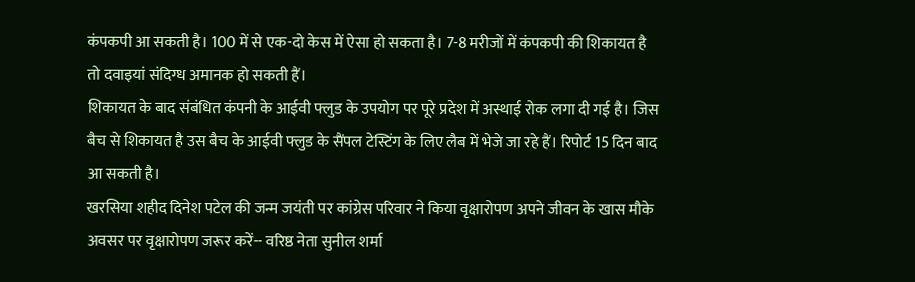कंपकपी आ सकती है। 100 में से एक-दो केस में ऐसा हो सकता है। 7-8 मरीजों में कंपकपी की शिकायत है तो दवाइयां संदिग्ध अमानक हो सकती हैं।
शिकायत के बाद संबंधित कंपनी के आईवी फ्लुड के उपयोग पर पूरे प्रदेश में अस्थाई रोक लगा दी गई है। जिस बैच से शिकायत है उस बैच के आईवी फ्लुड के सैंपल टेस्टिंग के लिए लैब में भेजे जा रहे हैं। रिपोर्ट 15 दिन बाद आ सकती है।
खरसिया शहीद दिनेश पटेल की जन्म जयंती पर कांग्रेस परिवार ने किया वृक्षारोपण अपने जीवन के खास मौके अवसर पर वृक्षारोपण जरूर करें-- वरिष्ठ नेता सुनील शर्मा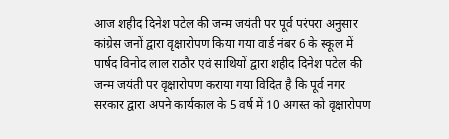आज शहीद दिनेश पटेल की जन्म जयंती पर पूर्व परंपरा अनुसार कांग्रेस जनों द्वारा वृक्षारोपण किया गया वार्ड नंबर 6 के स्कूल में पार्षद विनोद लाल राठौर एवं साथियों द्वारा शहीद दिनेश पटेल की जन्म जयंती पर वृक्षारोपण कराया गया विदित है कि पूर्व नगर सरकार द्वारा अपने कार्यकाल के 5 वर्ष में 10 अगस्त को वृक्षारोपण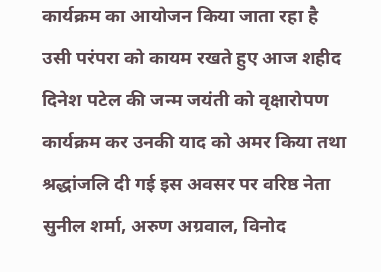कार्यक्रम का आयोजन किया जाता रहा है
उसी परंपरा को कायम रखते हुए आज शहीद दिनेश पटेल की जन्म जयंती को वृक्षारोपण कार्यक्रम कर उनकी याद को अमर किया तथा श्रद्धांजलि दी गई इस अवसर पर वरिष्ठ नेता सुनील शर्मा, अरुण अग्रवाल, विनोद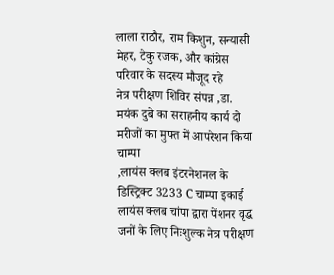लाला राठौर, राम किशुन, सन्यासी मेहर, टेकु रजक, और कांग्रेस परिवार के सदस्य मौजूद रहे
नेत्र परीक्षण शिविर संपन्न ,डा. मयंक दुबे का सराहनीय कार्य दो मरीजों का मुफ्त में आपरेशन किया
चाम्पा
,लायंस क्लब इंटरनेशनल के डिस्ट्रिक्ट 3233 C चाम्पा इकाई लायंस क्लब चांपा द्वारा पेंशनर वृद्ध जनों के लिए निःशुल्क नेत्र परीक्षण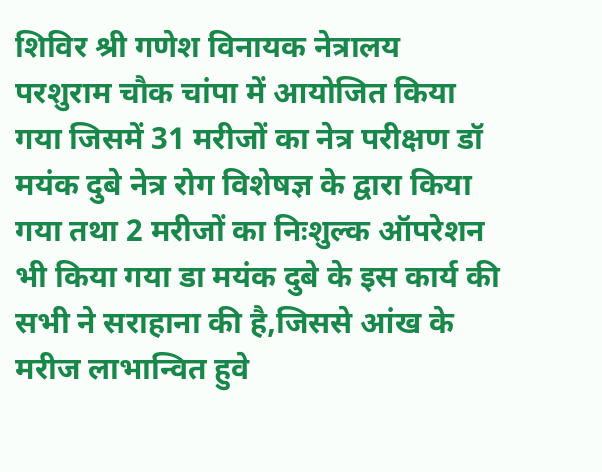शिविर श्री गणेश विनायक नेत्रालय परशुराम चौक चांपा में आयोजित किया गया जिसमें 31 मरीजों का नेत्र परीक्षण डॉ मयंक दुबे नेत्र रोग विशेषज्ञ के द्वारा किया गया तथा 2 मरीजों का निःशुल्क ऑपरेशन भी किया गया डा मयंक दुबे के इस कार्य की सभी ने सराहाना की है,जिससे आंख के मरीज लाभान्वित हुवे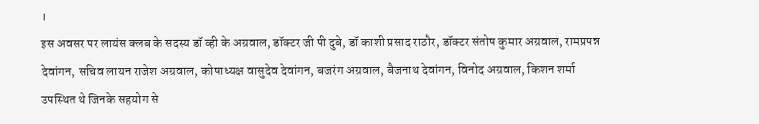।
इस अवसर पर लायंस क्लब के सदस्य डॉ व्ही के अग्रवाल, डॉक्टर जी पी दुबे, डॉ काशी प्रसाद राठौर, डॉक्टर संतोष कुमार अग्रवाल, रामप्रपन्न देवांगन, सचिव लायन राजेश अग्रवाल, कोषाध्यक्ष वासुदेव देवांगन, बजरंग अग्रवाल, बैजनाथ देवांगन, विनोद अग्रवाल, किशन शर्मा उपस्थित थे जिनके सहयोग से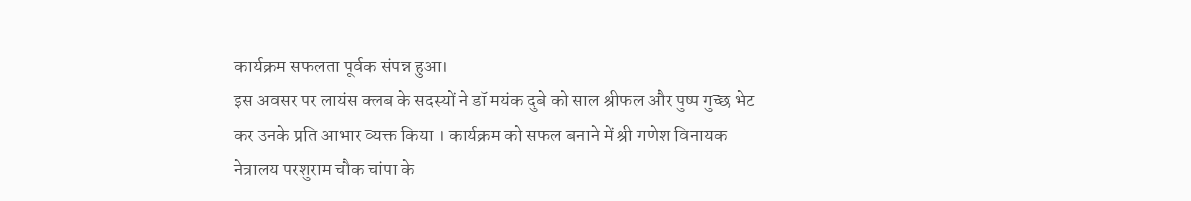कार्यक्रम सफलता पूर्वक संपन्न हुआ।
इस अवसर पर लायंस क्लब के सदस्यों ने डॉ मयंक दुबे को साल श्रीफल और पुष्प गुच्छ भेट कर उनके प्रति आभार व्यक्त किया । कार्यक्रम को सफल बनाने में श्री गणेश विनायक नेत्रालय परशुराम चौक चांपा के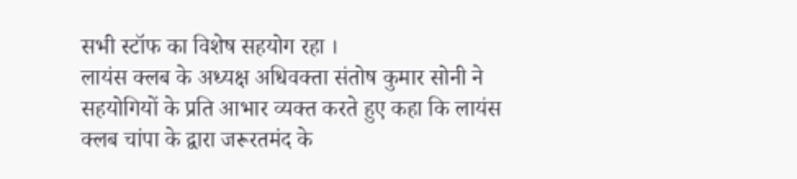सभी स्टॉफ का विशेष सहयोग रहा ।
लायंस क्लब के अध्यक्ष अधिवक्ता संतोष कुमार सोनी ने सहयोगियों के प्रति आभार व्यक्त करते हुए कहा कि लायंस क्लब चांपा के द्वारा जरूरतमंद के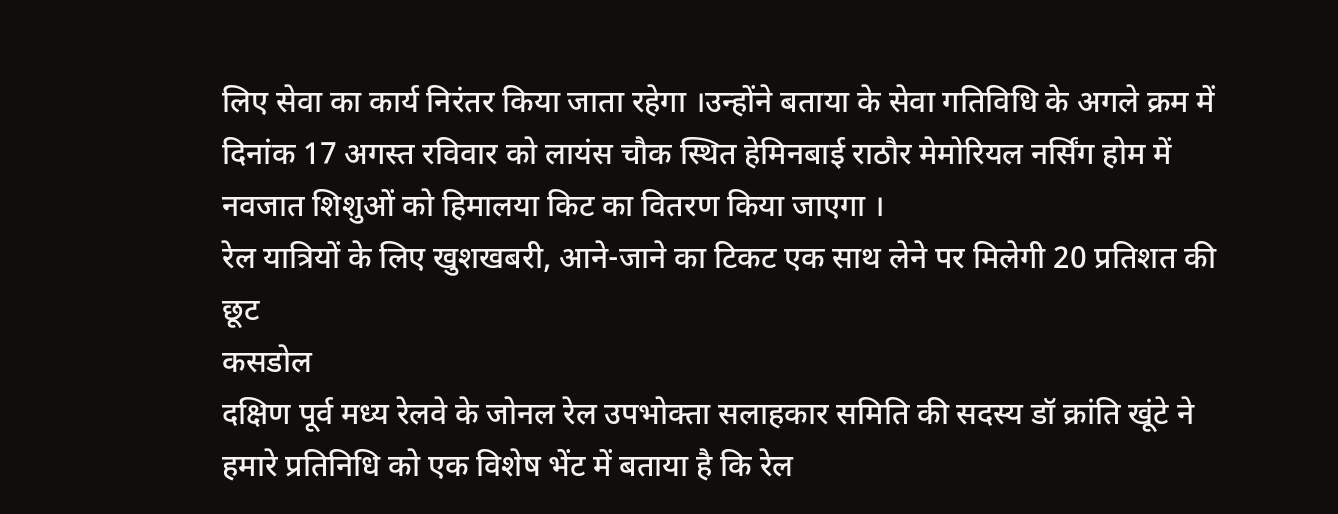लिए सेवा का कार्य निरंतर किया जाता रहेगा ।उन्होंने बताया के सेवा गतिविधि के अगले क्रम में दिनांक 17 अगस्त रविवार को लायंस चौक स्थित हेमिनबाई राठौर मेमोरियल नर्सिंग होम में नवजात शिशुओं को हिमालया किट का वितरण किया जाएगा ।
रेल यात्रियों के लिए खुशखबरी, आने-जाने का टिकट एक साथ लेने पर मिलेगी 20 प्रतिशत की छूट
कसडोल
दक्षिण पूर्व मध्य रेलवे के जोनल रेल उपभोक्ता सलाहकार समिति की सदस्य डॉ क्रांति खूंटे ने हमारे प्रतिनिधि को एक विशेष भेंट में बताया है कि रेल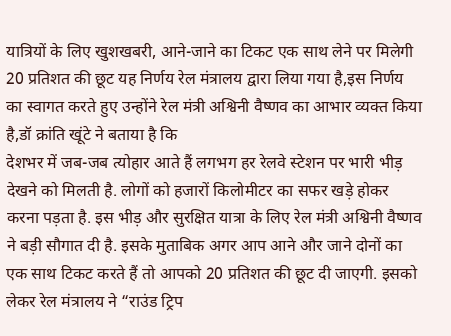यात्रियों के लिए खुशखबरी, आने-जाने का टिकट एक साथ लेने पर मिलेगी 20 प्रतिशत की छूट यह निर्णय रेल मंत्रालय द्वारा लिया गया है,इस निर्णय का स्वागत करते हुए उन्होंने रेल मंत्री अश्विनी वैष्णव का आभार व्यक्त किया है,डॉ क्रांति खूंटे ने बताया है कि
देशभर में जब-जब त्योहार आते हैं लगभग हर रेलवे स्टेशन पर भारी भीड़ देखने को मिलती है. लोगों को हजारों किलोमीटर का सफर खड़े होकर करना पड़ता है. इस भीड़ और सुरक्षित यात्रा के लिए रेल मंत्री अश्विनी वैष्णव ने बड़ी सौगात दी है. इसके मुताबिक अगर आप आने और जाने दोनों का एक साथ टिकट करते हैं तो आपको 20 प्रतिशत की छूट दी जाएगी. इसको लेकर रेल मंत्रालय ने “राउंड ट्रिप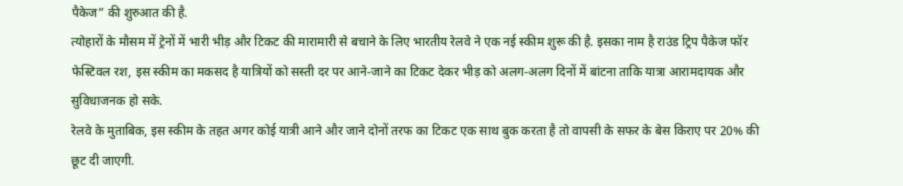पैकेज” की शुरुआत की है.
त्योहारों के मौसम में ट्रेनों में भारी भीड़ और टिकट की मारामारी से बचाने के लिए भारतीय रेलवे ने एक नई स्कीम शुरू की है. इसका नाम है राउंड ट्रिप पैकेज फॉर फेस्टिवल रश, इस स्कीम का मकसद है यात्रियों को सस्ती दर पर आने-जाने का टिकट देकर भीड़ को अलग-अलग दिनों में बांटना ताकि यात्रा आरामदायक और सुविधाजनक हो सके.
रेलवे के मुताबिक, इस स्कीम के तहत अगर कोई यात्री आने और जाने दोनों तरफ का टिकट एक साथ बुक करता है तो वापसी के सफर के बेस किराए पर 20% की छूट दी जाएगी.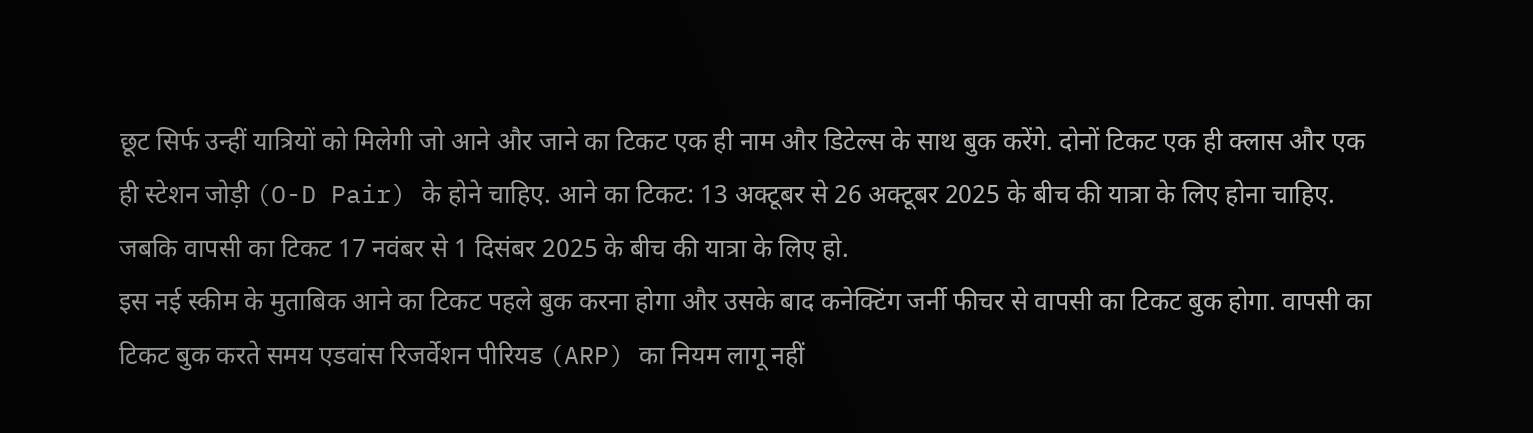छूट सिर्फ उन्हीं यात्रियों को मिलेगी जो आने और जाने का टिकट एक ही नाम और डिटेल्स के साथ बुक करेंगे. दोनों टिकट एक ही क्लास और एक ही स्टेशन जोड़ी (O-D Pair) के होने चाहिए. आने का टिकट: 13 अक्टूबर से 26 अक्टूबर 2025 के बीच की यात्रा के लिए होना चाहिए. जबकि वापसी का टिकट 17 नवंबर से 1 दिसंबर 2025 के बीच की यात्रा के लिए हो.
इस नई स्कीम के मुताबिक आने का टिकट पहले बुक करना होगा और उसके बाद कनेक्टिंग जर्नी फीचर से वापसी का टिकट बुक होगा. वापसी का टिकट बुक करते समय एडवांस रिजर्वेशन पीरियड (ARP) का नियम लागू नहीं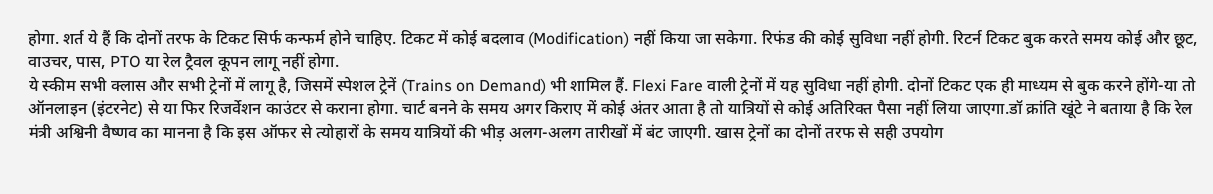होगा. शर्त ये हैं कि दोनों तरफ के टिकट सिर्फ कन्फर्म होने चाहिए. टिकट में कोई बदलाव (Modification) नहीं किया जा सकेगा. रिफंड की कोई सुविधा नहीं होगी. रिटर्न टिकट बुक करते समय कोई और छूट, वाउचर, पास, PTO या रेल ट्रैवल कूपन लागू नहीं होगा.
ये स्कीम सभी क्लास और सभी ट्रेनों में लागू है, जिसमें स्पेशल ट्रेनें (Trains on Demand) भी शामिल हैं. Flexi Fare वाली ट्रेनों में यह सुविधा नहीं होगी. दोनों टिकट एक ही माध्यम से बुक करने होंगे-या तो ऑनलाइन (इंटरनेट) से या फिर रिजर्वेशन काउंटर से कराना होगा. चार्ट बनने के समय अगर किराए में कोई अंतर आता है तो यात्रियों से कोई अतिरिक्त पैसा नहीं लिया जाएगा.डॉ क्रांति खूंटे ने बताया है कि रेल मंत्री अश्विनी वैष्णव का मानना है कि इस ऑफर से त्योहारों के समय यात्रियों की भीड़ अलग-अलग तारीखों में बंट जाएगी. खास ट्रेनों का दोनों तरफ से सही उपयोग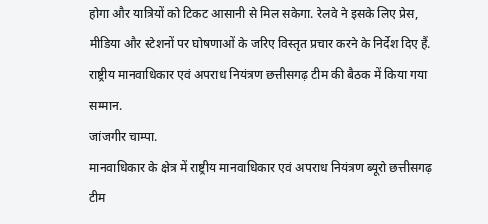होगा और यात्रियों को टिकट आसानी से मिल सकेगा. रेलवे ने इसके लिए प्रेस, मीडिया और स्टेशनों पर घोषणाओं के जरिए विस्तृत प्रचार करने के निर्देश दिए हैं.
राष्ट्रीय मानवाधिकार एवं अपराध नियंत्रण छत्तीसगढ़ टीम की बैठक में किया गया सम्मान.
जांजगीर चाम्पा.
मानवाधिकार के क्षेत्र में राष्ट्रीय मानवाधिकार एवं अपराध नियंत्रण ब्यूरो छत्तीसगढ़ टीम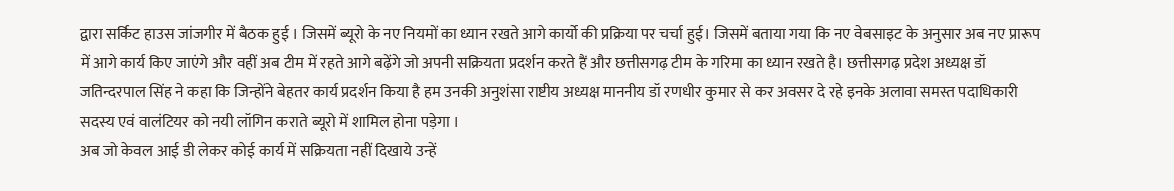द्वारा सर्किट हाउस जांजगीर में बैठक हुई । जिसमें ब्यूरो के नए नियमों का ध्यान रखते आगे कार्यो की प्रक्रिया पर चर्चा हुई। जिसमें बताया गया कि नए वेबसाइट के अनुसार अब नए प्रारूप में आगे कार्य किए जाएंगे और वहीं अब टीम में रहते आगे बढ़ेंगे जो अपनी सक्रियता प्रदर्शन करते हैं और छत्तीसगढ़ टीम के गरिमा का ध्यान रखते है। छत्तीसगढ़ प्रदेश अध्यक्ष डॉ जतिन्दरपाल सिंह ने कहा कि जिन्होंने बेहतर कार्य प्रदर्शन किया है हम उनकी अनुशंसा राष्टीय अध्यक्ष माननीय डॉ रणधीर कुमार से कर अवसर दे रहे इनके अलावा समस्त पदाधिकारी सदस्य एवं वालंटियर को नयी लॉगिन कराते ब्यूरो में शामिल होना पड़ेगा ।
अब जो केवल आई डी लेकर कोई कार्य में सक्रियता नहीं दिखाये उन्हें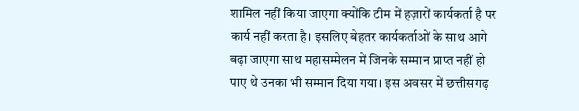शामिल नहीं किया जाएगा क्योंकि टीम में हज़ारों कार्यकर्ता है पर कार्य नहीं करता है। इसलिए बेहतर कार्यकर्ताओं के साथ आगे बढ़ा जाएगा साथ महासम्मेलन में जिनके सम्मान प्राप्त नहीं हो पाए थे उनका भी सम्मान दिया गया। इस अवसर में छत्तीसगढ़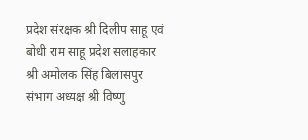प्रदेश संरक्षक श्री दिलीप साहू एवं बोधी राम साहू प्रदेश सलाहकार श्री अमोलक सिंह बिलासपुर संभाग अध्यक्ष श्री विष्णु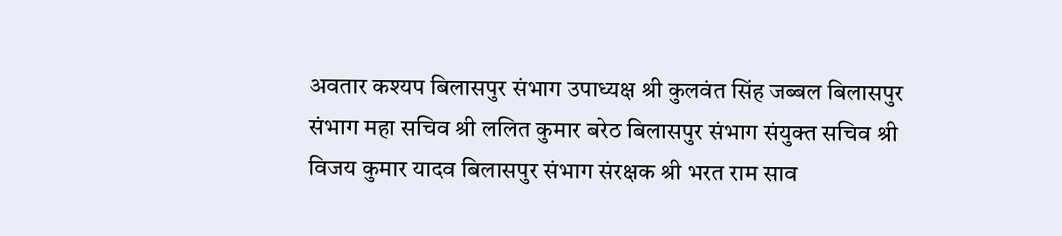अवतार कश्यप बिलासपुर संभाग उपाध्यक्ष श्री कुलवंत सिंह जब्बल बिलासपुर संभाग महा सचिव श्री ललित कुमार बरेठ बिलासपुर संभाग संयुक्त सचिव श्री विजय कुमार यादव बिलासपुर संभाग संरक्षक श्री भरत राम साव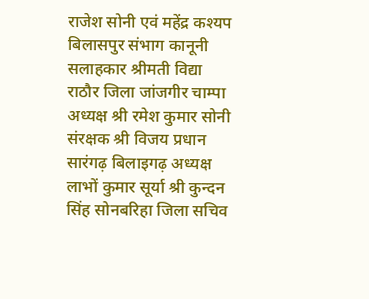राजेश सोनी एवं महेंद्र कश्यप बिलासपुर संभाग कानूनी सलाहकार श्रीमती विद्या राठौर जिला जांजगीर चाम्पा अध्यक्ष श्री रमेश कुमार सोनी संरक्षक श्री विजय प्रधान सारंगढ़ बिलाइगढ़ अध्यक्ष लाभों कुमार सूर्या श्री कुन्दन सिंह सोनबरिहा जिला सचिव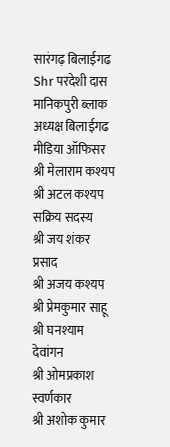सारंगढ़ बिलाईगढ
Shr परदेशी दास मानिकपुरी ब्लाक अध्यक्ष बिलाईगढ मीडिया ऑफिसर श्री मेलाराम कश्यप श्री अटल कश्यप सक्रिय सदस्य
श्री जय शंकर प्रसाद
श्री अजय कश्यप
श्री प्रेमकुमार साहू
श्री घनश्याम देवांगन
श्री ओमप्रकाश स्वर्णकार
श्री अशोक कुमार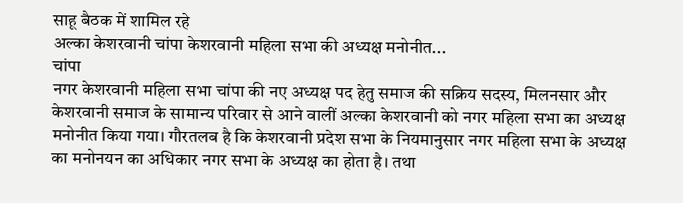साहू बैठक में शामिल रहे
अल्का केशरवानी चांपा केशरवानी महिला सभा की अध्यक्ष मनोनीत...
चांपा
नगर केशरवानी महिला सभा चांपा की नए अध्यक्ष पद हेतु समाज की सक्रिय सदस्य, मिलनसार और केशरवानी समाज के सामान्य परिवार से आने वालीं अल्का केशरवानी को नगर महिला सभा का अध्यक्ष मनोनीत किया गया। गौरतलब है कि केशरवानी प्रदेश सभा के नियमानुसार नगर महिला सभा के अध्यक्ष का मनोनयन का अधिकार नगर सभा के अध्यक्ष का होता है। तथा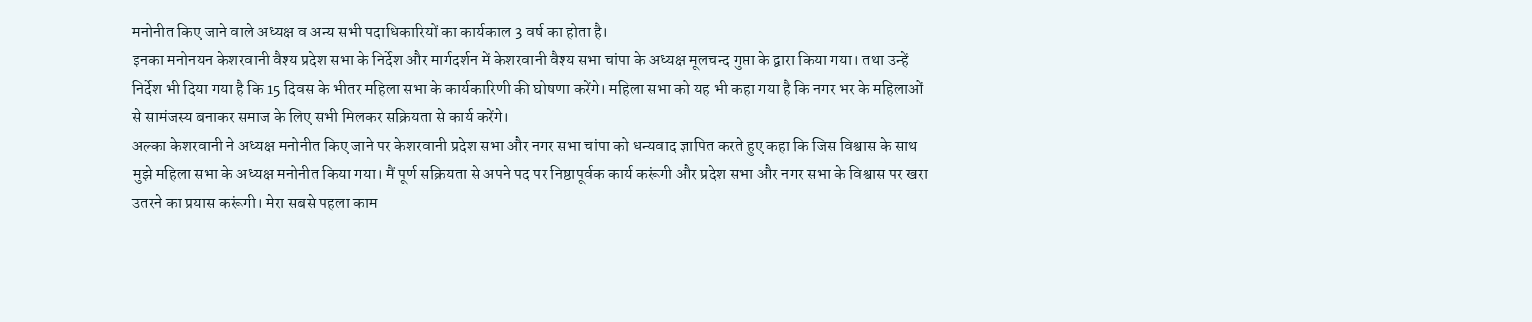मनोनीत किए जाने वाले अध्यक्ष व अन्य सभी पदाधिकारियों का कार्यकाल 3 वर्ष का होता है।
इनका मनोनयन केशरवानी वैश्य प्रदेश सभा के निर्देश और मार्गदर्शन में केशरवानी वैश्य सभा चांपा के अध्यक्ष मूलचन्द गुप्ता के द्वारा किया गया। तथा उन्हें निर्देश भी दिया गया है कि 15 दिवस के भीतर महिला सभा के कार्यकारिणी की घोषणा करेंगे। महिला सभा को यह भी कहा गया है कि नगर भर के महिलाओं से सामंजस्य बनाकर समाज के लिए सभी मिलकर सक्रियता से कार्य करेंगे।
अल्का केशरवानी ने अध्यक्ष मनोनीत किए जाने पर केशरवानी प्रदेश सभा और नगर सभा चांपा को धन्यवाद ज्ञापित करते हुए कहा कि जिस विश्वास के साथ मुझे महिला सभा के अध्यक्ष मनोनीत किया गया। मैं पूर्ण सक्रियता से अपने पद पर निष्ठापूर्वक कार्य करूंगी और प्रदेश सभा और नगर सभा के विश्वास पर खरा उतरने का प्रयास करूंगी। मेरा सबसे पहला काम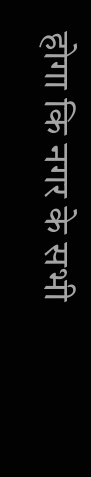होगा कि नगर के सभी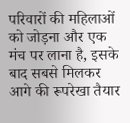परिवारों की महिलाओं को जोड़ना और एक मंच पर लाना है, इसके बाद सबसे मिलकर आगे की रूपरेखा तैयार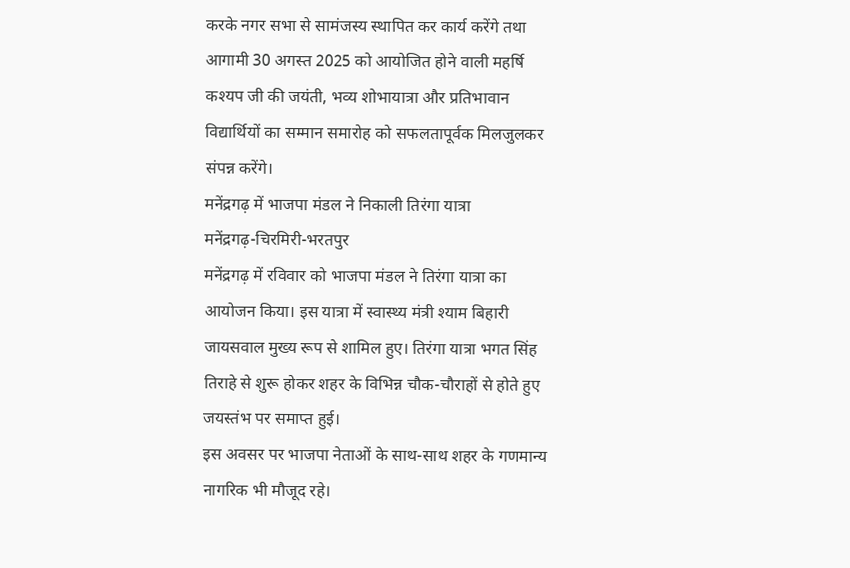करके नगर सभा से सामंजस्य स्थापित कर कार्य करेंगे तथा आगामी 30 अगस्त 2025 को आयोजित होने वाली महर्षि कश्यप जी की जयंती, भव्य शोभायात्रा और प्रतिभावान विद्यार्थियों का सम्मान समारोह को सफलतापूर्वक मिलजुलकर संपन्न करेंगे।
मनेंद्रगढ़ में भाजपा मंडल ने निकाली तिरंगा यात्रा
मनेंद्रगढ़-चिरमिरी-भरतपुर
मनेंद्रगढ़ में रविवार को भाजपा मंडल ने तिरंगा यात्रा का आयोजन किया। इस यात्रा में स्वास्थ्य मंत्री श्याम बिहारी जायसवाल मुख्य रूप से शामिल हुए। तिरंगा यात्रा भगत सिंह तिराहे से शुरू होकर शहर के विभिन्न चौक-चौराहों से होते हुए जयस्तंभ पर समाप्त हुई।
इस अवसर पर भाजपा नेताओं के साथ-साथ शहर के गणमान्य नागरिक भी मौजूद रहे।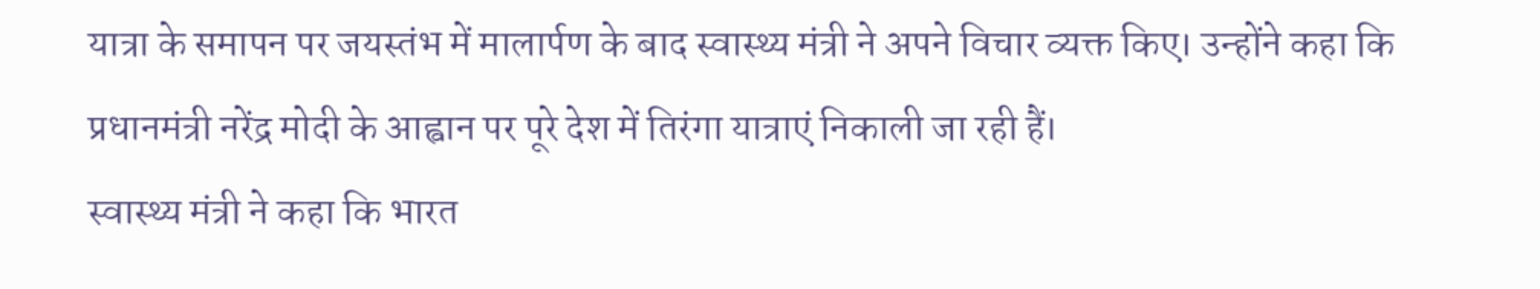यात्रा के समापन पर जयस्तंभ में मालार्पण के बाद स्वास्थ्य मंत्री ने अपने विचार व्यक्त किए। उन्होंने कहा कि प्रधानमंत्री नरेंद्र मोदी के आह्वान पर पूरे देश में तिरंगा यात्राएं निकाली जा रही हैं।
स्वास्थ्य मंत्री ने कहा कि भारत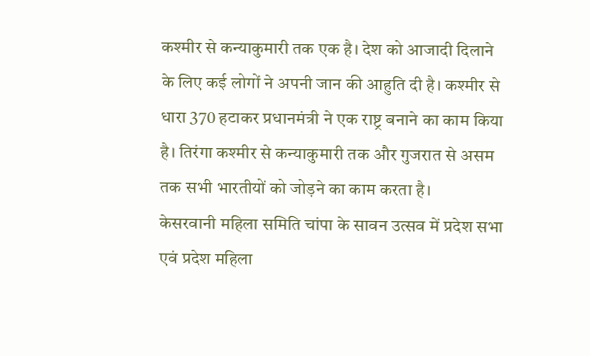कश्मीर से कन्याकुमारी तक एक है। देश को आजादी दिलाने के लिए कई लोगों ने अपनी जान की आहुति दी है। कश्मीर से धारा 370 हटाकर प्रधानमंत्री ने एक राष्ट्र बनाने का काम किया है। तिरंगा कश्मीर से कन्याकुमारी तक और गुजरात से असम तक सभी भारतीयों को जोड़ने का काम करता है।
केसरवानी महिला समिति चांपा के सावन उत्सव में प्रदेश सभा एवं प्रदेश महिला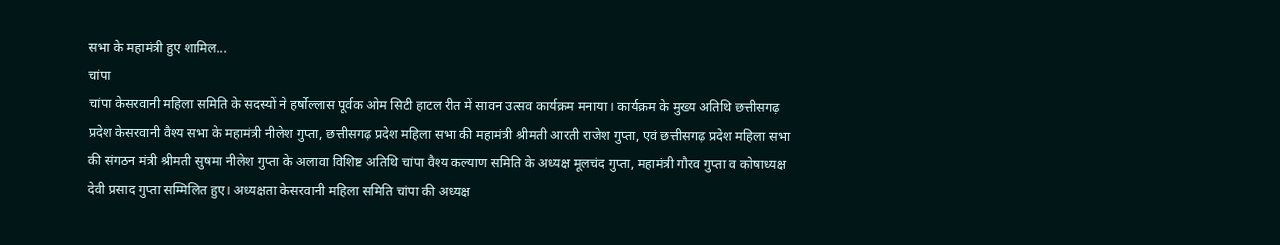सभा के महामंत्री हुए शामिल...
चांपा
चांपा केसरवानी महिला समिति के सदस्यों ने हर्षोल्लास पूर्वक ओम सिटी हाटल रीत में सावन उत्सव कार्यक्रम मनाया। कार्यक्रम के मुख्य अतिथि छत्तीसगढ़ प्रदेश केसरवानी वैश्य सभा के महामंत्री नीलेश गुप्ता, छत्तीसगढ़ प्रदेश महिला सभा की महामंत्री श्रीमती आरती राजेश गुप्ता, एवं छत्तीसगढ़ प्रदेश महिला सभा की संगठन मंत्री श्रीमती सुषमा नीलेश गुप्ता के अलावा विशिष्ट अतिथि चांपा वैश्य कल्याण समिति के अध्यक्ष मूलचंद गुप्ता, महामंत्री गौरव गुप्ता व कोषाध्यक्ष देवी प्रसाद गुप्ता सम्मिलित हुए। अध्यक्षता केसरवानी महिला समिति चांपा की अध्यक्ष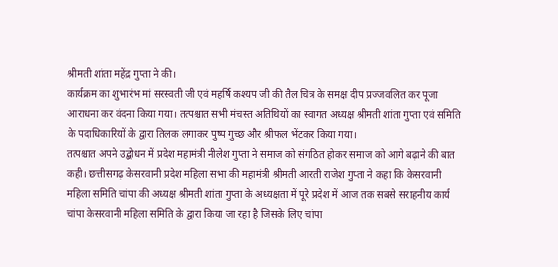श्रीमती शांता महेंद्र गुप्ता ने की।
कार्यक्रम का शुभारंभ मां सरस्वती जी एवं महर्षि कश्यप जी की तैल चित्र के समक्ष दीप प्रज्जवलित कर पूजा आराधना कर वंदना किया गया। तत्पश्चात सभी मंचस्त अतिथियों का स्वागत अध्यक्ष श्रीमती शांता गुप्ता एवं समिति के पदाधिकारियों के द्वारा तिलक लगाकर पुष्प गुच्छ और श्रीफल भेंटकर किया गया।
तत्पश्चात अपने उद्बोधन में प्रदेश महामंत्री नीलेश गुप्ता ने समाज को संगठित होकर समाज को आगे बढ़ाने की बात कही। छत्तीसगढ़ केसरवानी प्रदेश महिला सभा की महामंत्री श्रीमती आरती राजेश गुप्ता ने कहा कि केसरवानी महिला समिति चांपा की अध्यक्ष श्रीमती शांता गुप्ता के अध्यक्षता में पूरे प्रदेश में आज तक सबसे सराहनीय कार्य चांपा केसरवानी महिला समिति के द्वारा किया जा रहा है जिसके लिए चांपा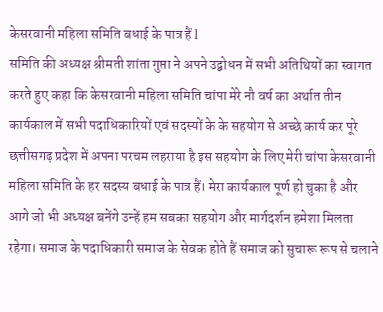केसरवानी महिला समिति बधाई के पात्र हैं l
समिति की अध्यक्ष श्रीमती शांता गुप्ता ने अपने उद्बोधन में सभी अतिथियों का स्वागत करते हुए कहा कि केसरवानी महिला समिति चांपा मेरे नौ वर्ष का अर्थात तीन कार्यकाल में सभी पदाधिकारियों एवं सदस्यों के के सहयोग से अच्छे कार्य कर पूरे छत्तीसगढ़ प्रदेश में अपना परचम लहराया है इस सहयोग के लिए मेरी चांपा केसरवानी महिला समिति के हर सदस्य बधाई के पात्र हैं। मेरा कार्यकाल पूर्ण हो चुका है और आगे जो भी अध्यक्ष बनेंगे उन्हें हम सबका सहयोग और मार्गदर्शन हमेशा मिलता रहेगा। समाज के पदाधिकारी समाज के सेवक होते हैं समाज को सुचारू रूप से चलाने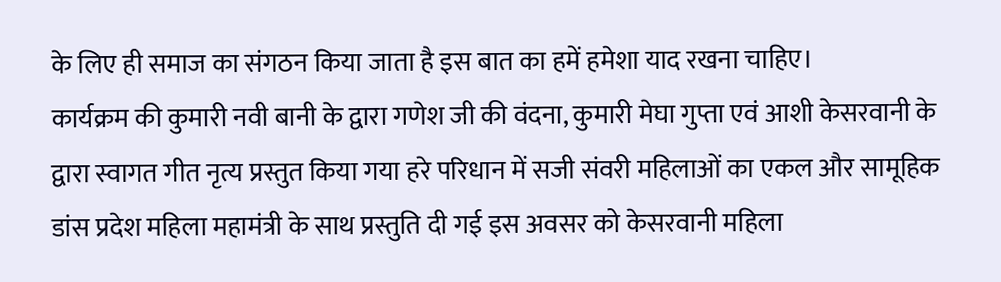के लिए ही समाज का संगठन किया जाता है इस बात का हमें हमेशा याद रखना चाहिए।
कार्यक्रम की कुमारी नवी बानी के द्वारा गणेश जी की वंदना, कुमारी मेघा गुप्ता एवं आशी केसरवानी के द्वारा स्वागत गीत नृत्य प्रस्तुत किया गया हरे परिधान में सजी संवरी महिलाओं का एकल और सामूहिक डांस प्रदेश महिला महामंत्री के साथ प्रस्तुति दी गई इस अवसर को केसरवानी महिला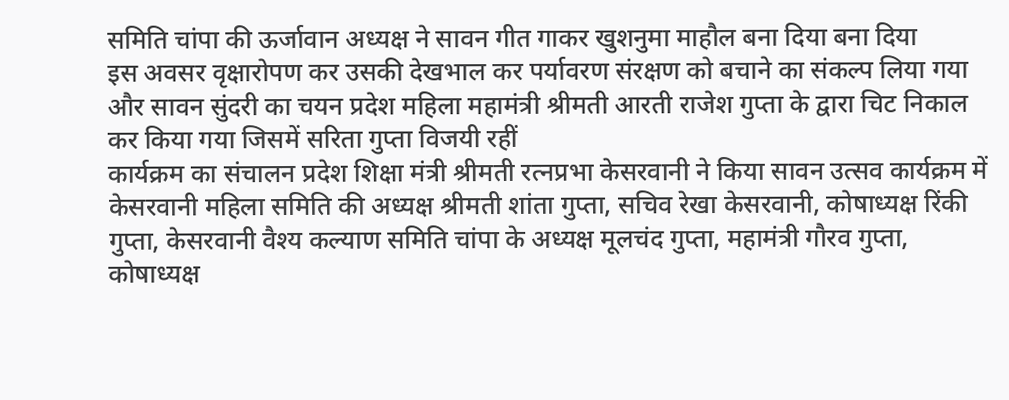समिति चांपा की ऊर्जावान अध्यक्ष ने सावन गीत गाकर खुशनुमा माहौल बना दिया बना दिया
इस अवसर वृक्षारोपण कर उसकी देखभाल कर पर्यावरण संरक्षण को बचाने का संकल्प लिया गया और सावन सुंदरी का चयन प्रदेश महिला महामंत्री श्रीमती आरती राजेश गुप्ता के द्वारा चिट निकाल कर किया गया जिसमें सरिता गुप्ता विजयी रहीं
कार्यक्रम का संचालन प्रदेश शिक्षा मंत्री श्रीमती रत्नप्रभा केसरवानी ने किया सावन उत्सव कार्यक्रम में केसरवानी महिला समिति की अध्यक्ष श्रीमती शांता गुप्ता, सचिव रेखा केसरवानी, कोषाध्यक्ष रिंकी गुप्ता, केसरवानी वैश्य कल्याण समिति चांपा के अध्यक्ष मूलचंद गुप्ता, महामंत्री गौरव गुप्ता, कोषाध्यक्ष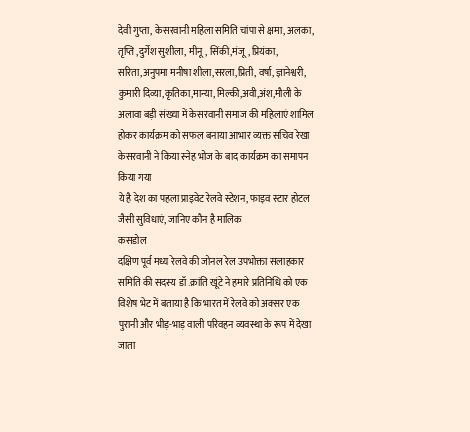देवी गुप्ता, केसरवानी महिला समिति चांपा से क्षमा, अलका, तृप्ति ,दुर्गेश सुशीला, मीनू, सिंकी,मंजू, प्रियंका, सरिता,अनुपमा मनीषा शीला,सरला,प्रिती, वर्षा, ज्ञानेश्वरी, कुमारी दिव्या,कृतिका,मान्या, मिल्की,अवी,अंश,मौली के अलावा बड़ी संख्या में केसरवानी समाज की महिलाएं शामिल होकर कार्यक्रम को सफल बनाया आभार व्यक्त सचिव रेखा केसरवानी ने किया स्नेह भोज के बाद कार्यक्रम का समापन किया गया
ये है देश का पहला प्राइवेट रेलवे स्टेशन, फाइव स्टार होटल जैसी सुविधाएं, जानिए कौन है मालिक
कसडोल
दक्षिण पूर्व मध्य रेलवे की जोनल रेल उपभोक्ता सलाहकार समिति की सदस्य डॉ .क्रांति खूंटे ने हमारे प्रतिनिधि को एक विशेष भेट में बताया है कि भारत में रेलवे को अक्सर एक पुरानी और भीड़-भाड़ वाली परिवहन व्यवस्था के रूप में देखा जाता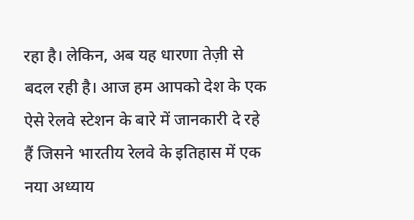रहा है। लेकिन, अब यह धारणा तेज़ी से बदल रही है। आज हम आपको देश के एक ऐसे रेलवे स्टेशन के बारे में जानकारी दे रहे हैं जिसने भारतीय रेलवे के इतिहास में एक नया अध्याय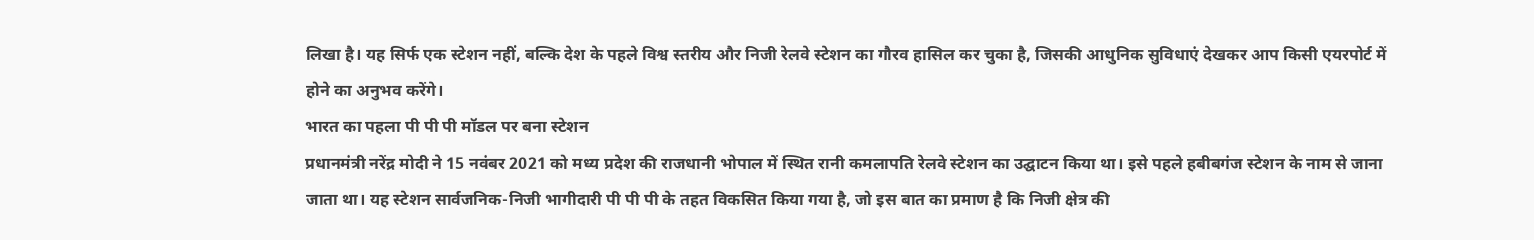लिखा है। यह सिर्फ एक स्टेशन नहीं, बल्कि देश के पहले विश्व स्तरीय और निजी रेलवे स्टेशन का गौरव हासिल कर चुका है, जिसकी आधुनिक सुविधाएं देखकर आप किसी एयरपोर्ट में होने का अनुभव करेंगे।
भारत का पहला पी पी पी मॉडल पर बना स्टेशन
प्रधानमंत्री नरेंद्र मोदी ने 15 नवंबर 2021 को मध्य प्रदेश की राजधानी भोपाल में स्थित रानी कमलापति रेलवे स्टेशन का उद्घाटन किया था। इसे पहले हबीबगंज स्टेशन के नाम से जाना जाता था। यह स्टेशन सार्वजनिक-निजी भागीदारी पी पी पी के तहत विकसित किया गया है, जो इस बात का प्रमाण है कि निजी क्षेत्र की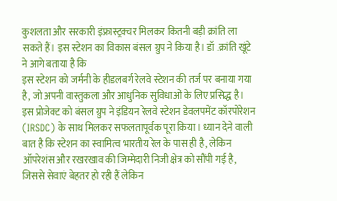कुशलता और सरकारी इंफ्रास्ट्रक्चर मिलकर कितनी बड़ी क्रांति ला सकते हैं। इस स्टेशन का विकास बंसल ग्रुप ने किया है। डॉ .क्रांति खूंटे ने आगे बताया है कि
इस स्टेशन को जर्मनी के हीडलबर्ग रेलवे स्टेशन की तर्ज पर बनाया गया है, जो अपनी वास्तुकला और आधुनिक सुविधाओं के लिए प्रसिद्ध है। इस प्रोजेक्ट को बंसल ग्रुप ने इंडियन रेलवे स्टेशन डेवलपमेंट कॉरपोरेशन (IRSDC) के साथ मिलकर सफलतापूर्वक पूरा किया। ध्यान देने वाली बात है कि स्टेशन का स्वामित्व भारतीय रेल के पास ही है, लेकिन ऑपरेशंस और रखरखाव की जिम्मेदारी निजी क्षेत्र को सौंपी गई है, जिससे सेवाएं बेहतर हो रही हैं लेकिन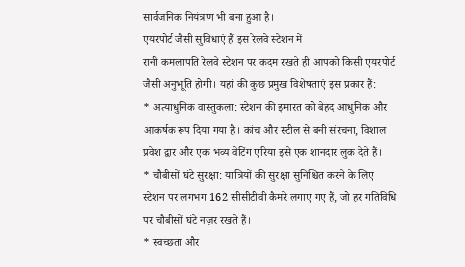सार्वजनिक नियंत्रण भी बना हुआ है।
एयरपोर्ट जैसी सुविधाएं हैं इस रेलवे स्टेशन में
रानी कमलापति रेलवे स्टेशन पर कदम रखते ही आपको किसी एयरपोर्ट जैसी अनुभूति होगी। यहां की कुछ प्रमुख विशेषताएं इस प्रकार हैं:
* अत्याधुनिक वास्तुकला: स्टेशन की इमारत को बेहद आधुनिक और आकर्षक रूप दिया गया है। कांच और स्टील से बनी संरचना, विशाल प्रवेश द्वार और एक भव्य वेटिंग एरिया इसे एक शानदार लुक देते हैं।
* चौबीसों घंटे सुरक्षा: यात्रियों की सुरक्षा सुनिश्चित करने के लिए स्टेशन पर लगभग 162 सीसीटीवी कैमरे लगाए गए हैं, जो हर गतिविधि पर चौबीसों घंटे नज़र रखते हैं।
* स्वच्छता और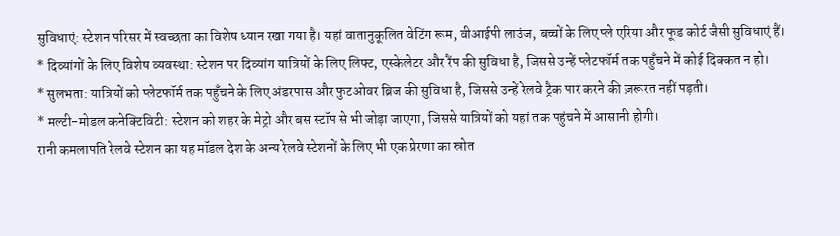सुविधाएं: स्टेशन परिसर में स्वच्छता का विशेष ध्यान रखा गया है। यहां वातानुकूलित वेटिंग रूम, वीआईपी लाउंज, बच्चों के लिए प्ले एरिया और फूड कोर्ट जैसी सुविधाएं हैं।
* दिव्यांगों के लिए विशेष व्यवस्था: स्टेशन पर दिव्यांग यात्रियों के लिए लिफ्ट, एस्केलेटर और रैंप की सुविधा है, जिससे उन्हें प्लेटफॉर्म तक पहुँचने में कोई दिक्कत न हो।
* सुलभता: यात्रियों को प्लेटफॉर्म तक पहुँचने के लिए अंडरपास और फुटओवर ब्रिज की सुविधा है, जिससे उन्हें रेलवे ट्रैक पार करने की ज़रूरत नहीं पड़ती।
* मल्टी-मोडल कनेक्टिविटी: स्टेशन को शहर के मेट्रो और बस स्टॉप से भी जोड़ा जाएगा, जिससे यात्रियों को यहां तक पहुंचने में आसानी होगी।
रानी कमलापति रेलवे स्टेशन का यह मॉडल देश के अन्य रेलवे स्टेशनों के लिए भी एक प्रेरणा का स्रोत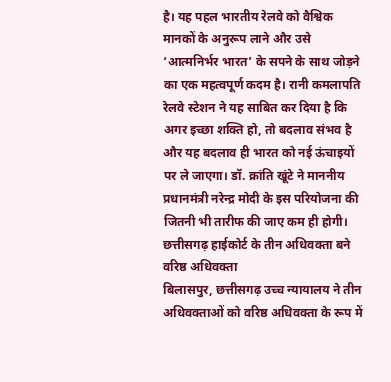है। यह पहल भारतीय रेलवे को वैश्विक मानकों के अनुरूप लाने और उसे ‘आत्मनिर्भर भारत’ के सपने के साथ जोड़ने का एक महत्वपूर्ण कदम है। रानी कमलापति रेलवे स्टेशन ने यह साबित कर दिया है कि अगर इच्छा शक्ति हो, तो बदलाव संभव है और यह बदलाव ही भारत को नई ऊंचाइयों पर ले जाएगा। डॉ. क्रांति खूंटे ने माननीय प्रधानमंत्री नरेन्द्र मोदी के इस परियोजना की जितनी भी तारीफ की जाए कम ही होगी।
छत्तीसगढ़ हाईकोर्ट के तीन अधिवक्ता बने वरिष्ठ अधिवक्ता
बिलासपुर, छत्तीसगढ़ उच्च न्यायालय ने तीन अधिवक्ताओं को वरिष्ठ अधिवक्ता के रूप में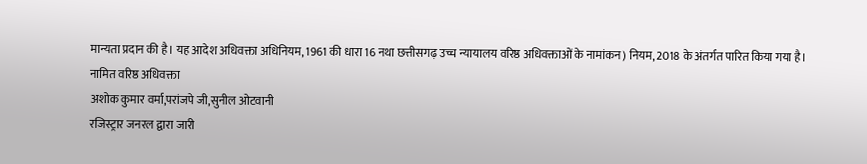मान्यता प्रदान की है। यह आदेश अधिवक्ता अधिनियम, 1961 की धारा 16 नथा छत्तीसगढ़ उच्च न्यायालय वरिष्ठ अधिवक्ताओं के नामांकन) नियम, 2018 के अंतर्गत पारित किया गया है।
नामित वरिष्ठ अधिवक्ता
अशोक कुमार वर्मा,परांजपे जी,सुनील ओटवानी
रजिस्ट्रार जनरल द्वारा जारी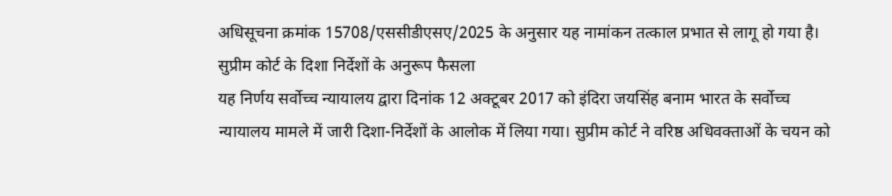अधिसूचना क्रमांक 15708/एससीडीएसए/2025 के अनुसार यह नामांकन तत्काल प्रभात से लागू हो गया है।
सुप्रीम कोर्ट के दिशा निर्देशों के अनुरूप फैसला
यह निर्णय सर्वोच्च न्यायालय द्वारा दिनांक 12 अक्टूबर 2017 को इंदिरा जयसिंह बनाम भारत के सर्वोच्च न्यायालय मामले में जारी दिशा-निर्देशों के आलोक में लिया गया। सुप्रीम कोर्ट ने वरिष्ठ अधिवक्ताओं के चयन को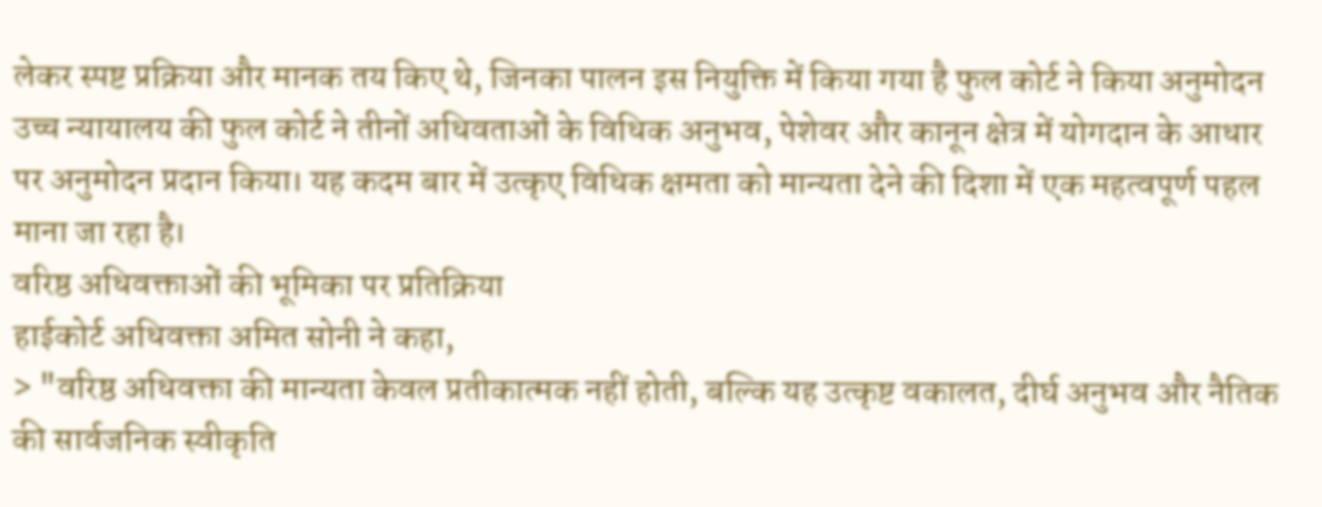लेकर स्पष्ट प्रक्रिया और मानक तय किए थे, जिनका पालन इस नियुक्ति में किया गया है फुल कोर्ट ने किया अनुमोदन उच्च न्यायालय की फुल कोर्ट ने तीनों अधिवताओं के विधिक अनुभव, पेशेवर और कानून क्षेत्र में योगदान के आधार पर अनुमोदन प्रदान किया। यह कदम बार में उत्कृए विधिक क्षमता को मान्यता देने की दिशा में एक महत्वपूर्ण पहल माना जा रहा है।
वरिष्ठ अधिवक्ताओं की भूमिका पर प्रतिक्रिया
हाईकोर्ट अधिवक्ता अमित सोनी ने कहा,
> "वरिष्ठ अधिवक्ता की मान्यता केवल प्रतीकात्मक नहीं होती, बल्कि यह उत्कृष्ट वकालत, दीर्घ अनुभव और नैतिक की सार्वजनिक स्वीकृति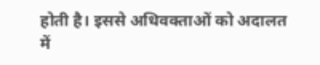होती है। इससे अधिवक्ताओं को अदालत में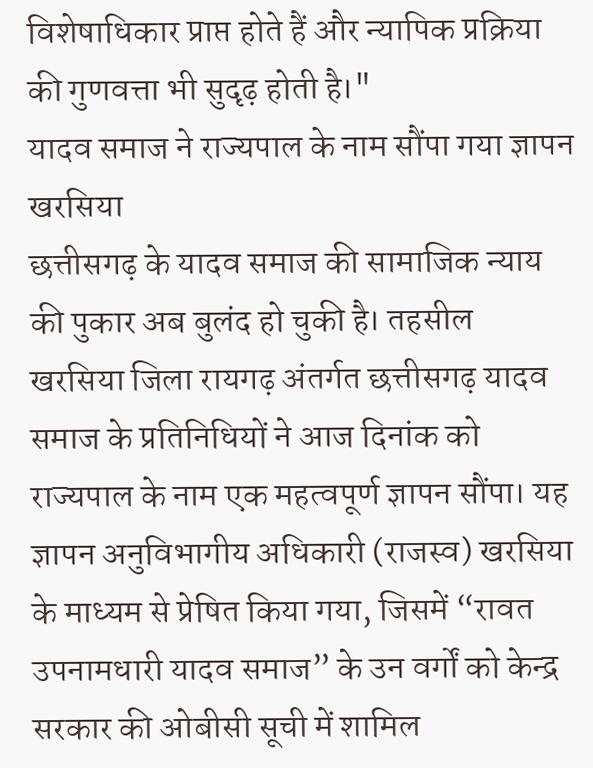विशेषाधिकार प्राप्त होते हैं और न्यापिक प्रक्रिया की गुणवत्ता भी सुदृढ़ होती है।"
यादव समाज ने राज्यपाल के नाम सौंपा गया ज्ञापन
खरसिया
छत्तीसगढ़ के यादव समाज की सामाजिक न्याय की पुकार अब बुलंद हो चुकी है। तहसील खरसिया जिला रायगढ़ अंतर्गत छत्तीसगढ़ यादव समाज के प्रतिनिधियों ने आज दिनांक को राज्यपाल के नाम एक महत्वपूर्ण ज्ञापन सौंपा। यह ज्ञापन अनुविभागीय अधिकारी (राजस्व) खरसिया के माध्यम से प्रेषित किया गया, जिसमें “रावत उपनामधारी यादव समाज” के उन वर्गों को केन्द्र सरकार की ओबीसी सूची में शामिल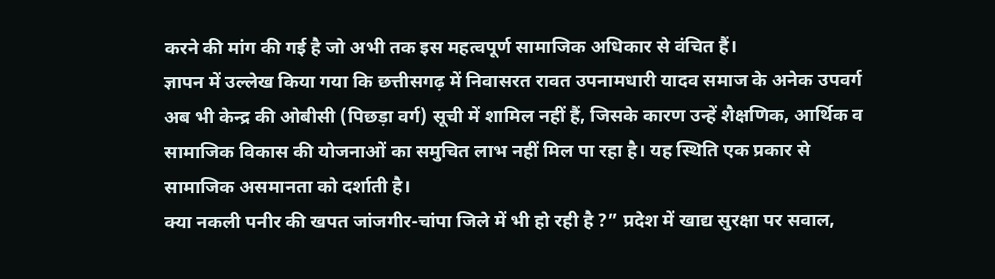करने की मांग की गई है जो अभी तक इस महत्वपूर्ण सामाजिक अधिकार से वंचित हैं।
ज्ञापन में उल्लेख किया गया कि छत्तीसगढ़ में निवासरत रावत उपनामधारी यादव समाज के अनेक उपवर्ग अब भी केन्द्र की ओबीसी (पिछड़ा वर्ग) सूची में शामिल नहीं हैं, जिसके कारण उन्हें शैक्षणिक, आर्थिक व सामाजिक विकास की योजनाओं का समुचित लाभ नहीं मिल पा रहा है। यह स्थिति एक प्रकार से सामाजिक असमानता को दर्शाती है।
क्या नकली पनीर की खपत जांजगीर-चांपा जिले में भी हो रही है ?” प्रदेश में खाद्य सुरक्षा पर सवाल,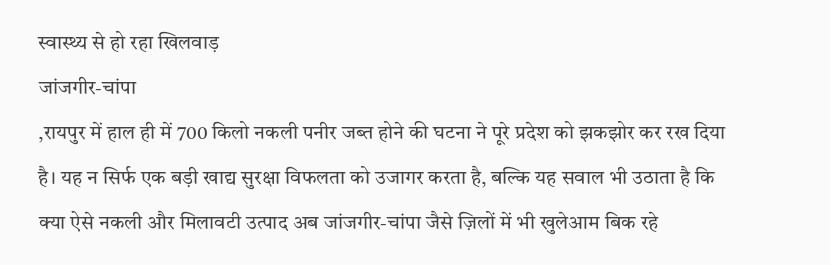स्वास्थ्य से हो रहा खिलवाड़
जांजगीर-चांपा
,रायपुर में हाल ही में 700 किलो नकली पनीर जब्त होने की घटना ने पूरे प्रदेश को झकझोर कर रख दिया है। यह न सिर्फ एक बड़ी खाद्य सुरक्षा विफलता को उजागर करता है, बल्कि यह सवाल भी उठाता है कि क्या ऐसे नकली और मिलावटी उत्पाद अब जांजगीर-चांपा जैसे ज़िलों में भी खुलेआम बिक रहे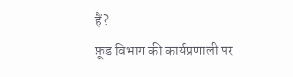हैं?
फ़ूड विभाग की कार्यप्रणाली पर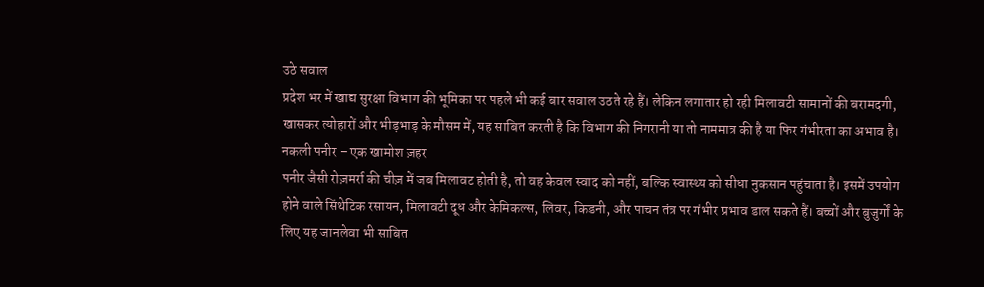उठे सवाल
प्रदेश भर में खाद्य सुरक्षा विभाग की भूमिका पर पहले भी कई बार सवाल उठते रहे हैं। लेकिन लगातार हो रही मिलावटी सामानों की बरामदगी, खासकर त्योहारों और भीड़भाड़ के मौसम में, यह साबित करती है कि विभाग की निगरानी या तो नाममात्र की है या फिर गंभीरता का अभाव है।
नकली पनीर – एक खामोश ज़हर
पनीर जैसी रोज़मर्रा की चीज़ में जब मिलावट होती है, तो वह केवल स्वाद को नहीं, बल्कि स्वास्थ्य को सीधा नुकसान पहुंचाता है। इसमें उपयोग होने वाले सिंथेटिक रसायन, मिलावटी दूध और केमिकल्स, लिवर, किडनी, और पाचन तंत्र पर गंभीर प्रभाव डाल सकते हैं। बच्चों और बुजुर्गों के लिए यह जानलेवा भी साबित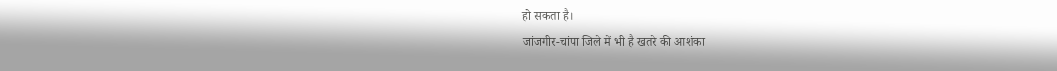हो सकता है।
जांजगीर-चांपा जिले में भी है खतरे की आशंका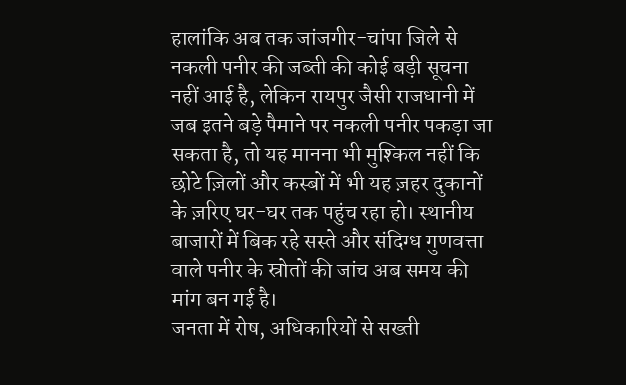हालांकि अब तक जांजगीर-चांपा जिले से नकली पनीर की जब्ती की कोई बड़ी सूचना नहीं आई है, लेकिन रायपुर जैसी राजधानी में जब इतने बड़े पैमाने पर नकली पनीर पकड़ा जा सकता है, तो यह मानना भी मुश्किल नहीं कि छोटे ज़िलों और कस्बों में भी यह ज़हर दुकानों के ज़रिए घर-घर तक पहुंच रहा हो। स्थानीय बाजारों में बिक रहे सस्ते और संदिग्ध गुणवत्ता वाले पनीर के स्रोतों की जांच अब समय की मांग बन गई है।
जनता में रोष, अधिकारियों से सख्ती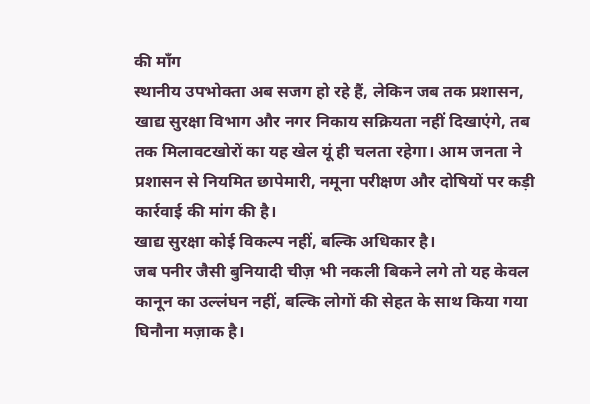की माँग
स्थानीय उपभोक्ता अब सजग हो रहे हैं, लेकिन जब तक प्रशासन, खाद्य सुरक्षा विभाग और नगर निकाय सक्रियता नहीं दिखाएंगे, तब तक मिलावटखोरों का यह खेल यूं ही चलता रहेगा। आम जनता ने प्रशासन से नियमित छापेमारी, नमूना परीक्षण और दोषियों पर कड़ी कार्रवाई की मांग की है।
खाद्य सुरक्षा कोई विकल्प नहीं, बल्कि अधिकार है।
जब पनीर जैसी बुनियादी चीज़ भी नकली बिकने लगे तो यह केवल कानून का उल्लंघन नहीं, बल्कि लोगों की सेहत के साथ किया गया घिनौना मज़ाक है।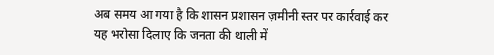अब समय आ गया है कि शासन प्रशासन ज़मीनी स्तर पर कार्रवाई कर यह भरोसा दिलाए कि जनता की थाली में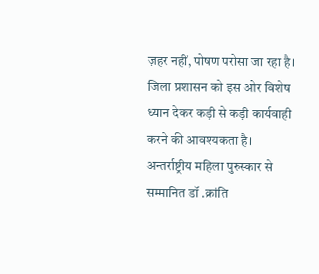ज़हर नहीं, पोषण परोसा जा रहा है। जिला प्रशासन को इस ओर विशेष ध्यान देकर कड़ी से कड़ी कार्यवाही करने की आवश्यकता है।
अन्तर्राष्ट्रीय महिला पुरुस्कार से सम्मानित डॉ .क्रांति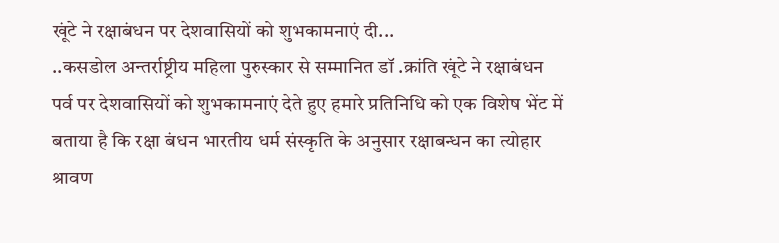खूंटे ने रक्षाबंधन पर देशवासियों को शुभकामनाएं दी...
..कसडोल अन्तर्राष्ट्रीय महिला पुरुस्कार से सम्मानित डॉ .क्रांति खूंटे ने रक्षाबंधन पर्व पर देशवासियों को शुभकामनाएं देते हुए हमारे प्रतिनिधि को एक विशेष भेंट में बताया है कि रक्षा बंधन भारतीय धर्म संस्कृति के अनुसार रक्षाबन्धन का त्योहार श्रावण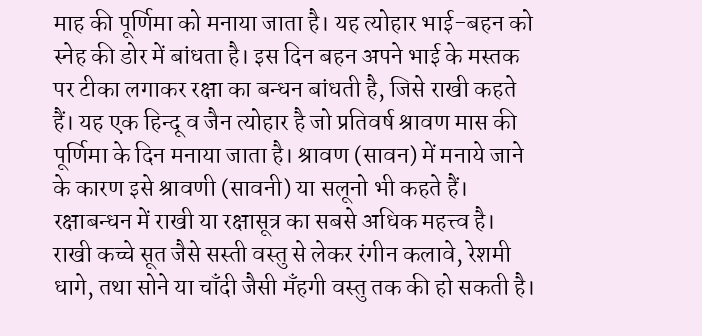माह की पूर्णिमा को मनाया जाता है। यह त्योहार भाई-बहन को स्नेह की डोर में बांधता है। इस दिन बहन अपने भाई के मस्तक पर टीका लगाकर रक्षा का बन्धन बांधती है, जिसे राखी कहते हैं। यह एक हिन्दू व जैन त्योहार है जो प्रतिवर्ष श्रावण मास की पूर्णिमा के दिन मनाया जाता है। श्रावण (सावन) में मनाये जाने के कारण इसे श्रावणी (सावनी) या सलूनो भी कहते हैं। रक्षाबन्धन में राखी या रक्षासूत्र का सबसे अधिक महत्त्व है। राखी कच्चे सूत जैसे सस्ती वस्तु से लेकर रंगीन कलावे, रेशमी धागे, तथा सोने या चाँदी जैसी मँहगी वस्तु तक की हो सकती है।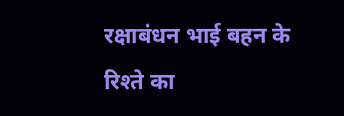रक्षाबंधन भाई बहन के रिश्ते का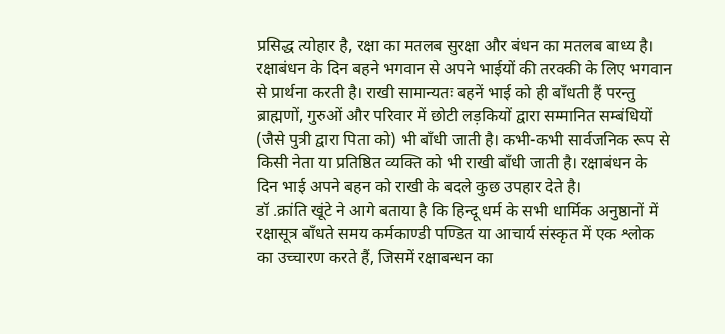प्रसिद्ध त्योहार है, रक्षा का मतलब सुरक्षा और बंधन का मतलब बाध्य है। रक्षाबंधन के दिन बहने भगवान से अपने भाईयों की तरक्की के लिए भगवान से प्रार्थना करती है। राखी सामान्यतः बहनें भाई को ही बाँधती हैं परन्तु ब्राह्मणों, गुरुओं और परिवार में छोटी लड़कियों द्वारा सम्मानित सम्बंधियों (जैसे पुत्री द्वारा पिता को) भी बाँधी जाती है। कभी-कभी सार्वजनिक रूप से किसी नेता या प्रतिष्ठित व्यक्ति को भी राखी बाँधी जाती है। रक्षाबंधन के दिन भाई अपने बहन को राखी के बदले कुछ उपहार देते है।
डॉ .क्रांति खूंटे ने आगे बताया है कि हिन्दू धर्म के सभी धार्मिक अनुष्ठानों में रक्षासूत्र बाँधते समय कर्मकाण्डी पण्डित या आचार्य संस्कृत में एक श्लोक का उच्चारण करते हैं, जिसमें रक्षाबन्धन का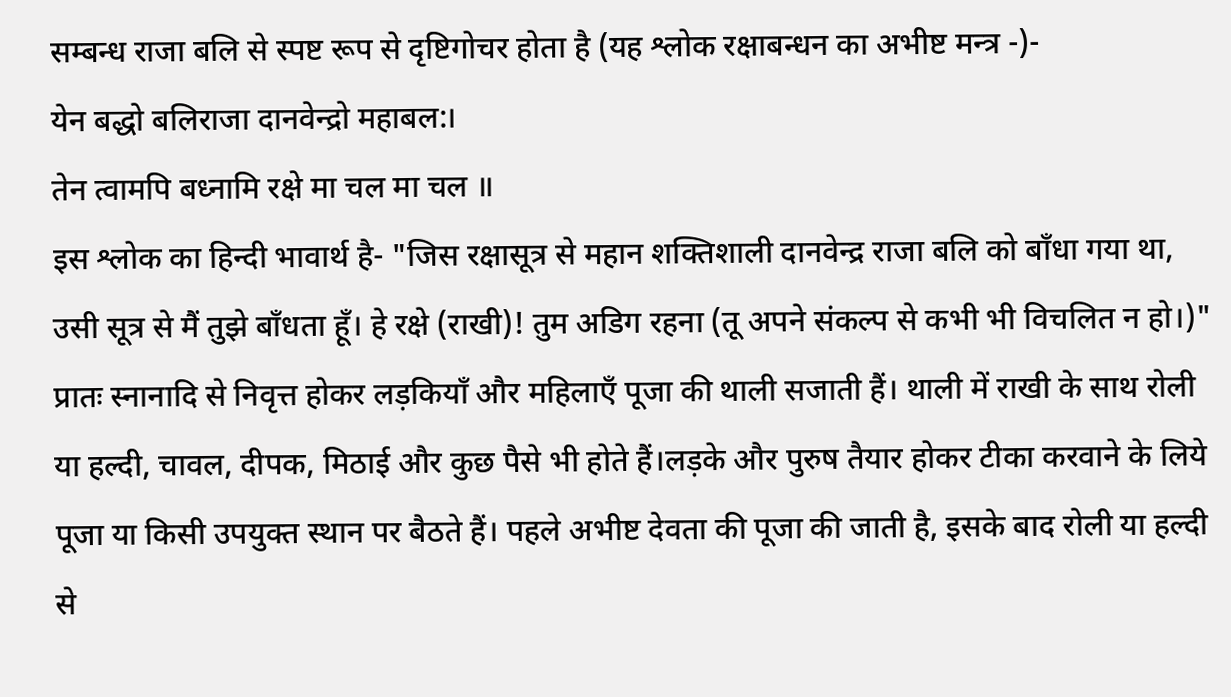सम्बन्ध राजा बलि से स्पष्ट रूप से दृष्टिगोचर होता है (यह श्लोक रक्षाबन्धन का अभीष्ट मन्त्र -)-
येन बद्धो बलिराजा दानवेन्द्रो महाबल:।
तेन त्वामपि बध्नामि रक्षे मा चल मा चल ॥
इस श्लोक का हिन्दी भावार्थ है- "जिस रक्षासूत्र से महान शक्तिशाली दानवेन्द्र राजा बलि को बाँधा गया था, उसी सूत्र से मैं तुझे बाँधता हूँ। हे रक्षे (राखी)! तुम अडिग रहना (तू अपने संकल्प से कभी भी विचलित न हो।)"
प्रातः स्नानादि से निवृत्त होकर लड़कियाँ और महिलाएँ पूजा की थाली सजाती हैं। थाली में राखी के साथ रोली या हल्दी, चावल, दीपक, मिठाई और कुछ पैसे भी होते हैं।लड़के और पुरुष तैयार होकर टीका करवाने के लिये पूजा या किसी उपयुक्त स्थान पर बैठते हैं। पहले अभीष्ट देवता की पूजा की जाती है, इसके बाद रोली या हल्दी से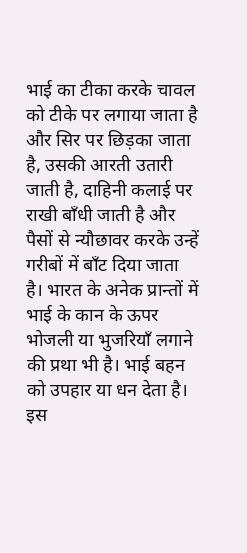भाई का टीका करके चावल को टीके पर लगाया जाता है और सिर पर छिड़का जाता है, उसकी आरती उतारी जाती है, दाहिनी कलाई पर राखी बाँधी जाती है और पैसों से न्यौछावर करके उन्हें गरीबों में बाँट दिया जाता है। भारत के अनेक प्रान्तों में भाई के कान के ऊपर भोजली या भुजरियाँ लगाने की प्रथा भी है। भाई बहन को उपहार या धन देता है। इस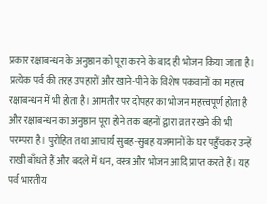प्रकार रक्षाबन्धन के अनुष्ठान को पूरा करने के बाद ही भोजन किया जाता है। प्रत्येक पर्व की तरह उपहारों और खाने-पीने के विशेष पकवानों का महत्त्व रक्षाबन्धन में भी होता है। आमतौर पर दोपहर का भोजन महत्त्वपूर्ण होता है और रक्षाबन्धन का अनुष्ठान पूरा होने तक बहनों द्वारा व्रत रखने की भी परम्परा है। पुरोहित तथा आचार्य सुबह-सुबह यजमानों के घर पहुँचकर उन्हें राखी बाँधते हैं और बदले में धन, वस्त्र और भोजन आदि प्राप्त करते हैं। यह पर्व भारतीय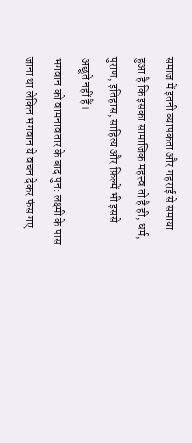समाज में इतनी व्यापकता और गहराई से समाया हुआ है कि इसका सामाजिक महत्त्व तो है ही, धर्म, पुराण, इतिहास, साहित्य और फ़िल्में भी इससे अछूते नहीं हैं।
भगवान को वामनावतार के बाद पुन: लक्ष्मी के पास जाना था लेकिन भगवान ये वचन देकर फंस गए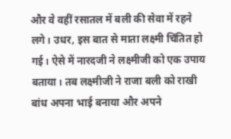और वे वहीं रसातल में बली की सेवा में रहने लगे। उधर, इस बात से माता लक्ष्मी चिंतित हो गई। ऐसे में नारदजी ने लक्ष्मीजी को एक उपाय बताया। तब लक्ष्मीजी ने राजा बली को राखी बांध अपना भाई बनाया और अपने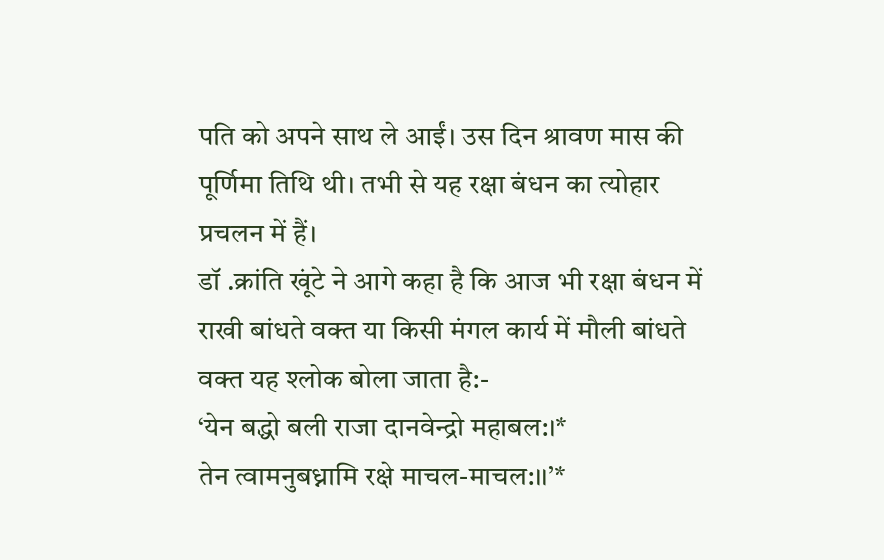पति को अपने साथ ले आईं। उस दिन श्रावण मास की पूर्णिमा तिथि थी। तभी से यह रक्षा बंधन का त्योहार प्रचलन में हैं।
डॉ .क्रांति खूंटे ने आगे कहा है कि आज भी रक्षा बंधन में राखी बांधते वक्त या किसी मंगल कार्य में मौली बांधते वक्त यह श्लोक बोला जाता है:-
‘येन बद्धो बली राजा दानवेन्द्रो महाबल:।*
तेन त्वामनुबध्नामि रक्षे माचल-माचल:।।’*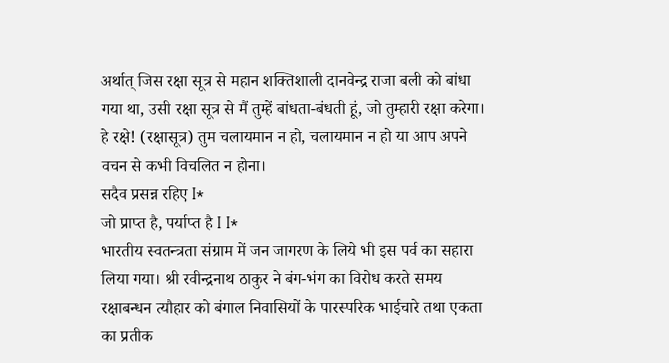अर्थात् जिस रक्षा सूत्र से महान शक्तिशाली दानवेन्द्र राजा बली को बांधा गया था, उसी रक्षा सूत्र से मैं तुम्हें बांधता-बंधती हूं, जो तुम्हारी रक्षा करेगा। हे रक्षे! (रक्षासूत्र) तुम चलायमान न हो, चलायमान न हो या आप अपने वचन से कभी विचलित न होना।
सदैव प्रसन्न रहिए I*
जो प्राप्त है, पर्याप्त है I I*
भारतीय स्वतन्त्रता संग्राम में जन जागरण के लिये भी इस पर्व का सहारा लिया गया। श्री रवीन्द्रनाथ ठाकुर ने बंग-भंग का विरोध करते समय रक्षाबन्धन त्यौहार को बंगाल निवासियों के पारस्परिक भाईचारे तथा एकता का प्रतीक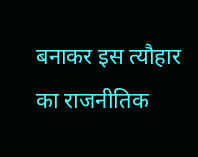बनाकर इस त्यौहार का राजनीतिक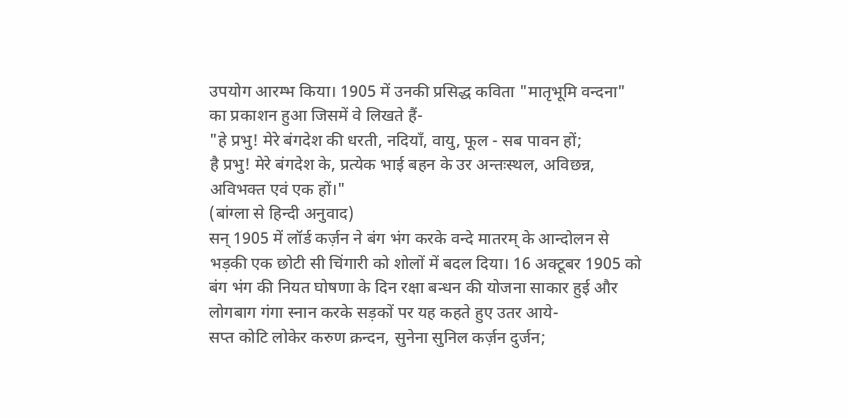उपयोग आरम्भ किया। 1905 में उनकी प्रसिद्ध कविता "मातृभूमि वन्दना" का प्रकाशन हुआ जिसमें वे लिखते हैं-
"हे प्रभु! मेरे बंगदेश की धरती, नदियाँ, वायु, फूल - सब पावन हों;
है प्रभु! मेरे बंगदेश के, प्रत्येक भाई बहन के उर अन्तःस्थल, अविछन्न, अविभक्त एवं एक हों।"
(बांग्ला से हिन्दी अनुवाद)
सन् 1905 में लॉर्ड कर्ज़न ने बंग भंग करके वन्दे मातरम् के आन्दोलन से भड़की एक छोटी सी चिंगारी को शोलों में बदल दिया। 16 अक्टूबर 1905 को बंग भंग की नियत घोषणा के दिन रक्षा बन्धन की योजना साकार हुई और लोगबाग गंगा स्नान करके सड़कों पर यह कहते हुए उतर आये-
सप्त कोटि लोकेर करुण क्रन्दन, सुनेना सुनिल कर्ज़न दुर्जन;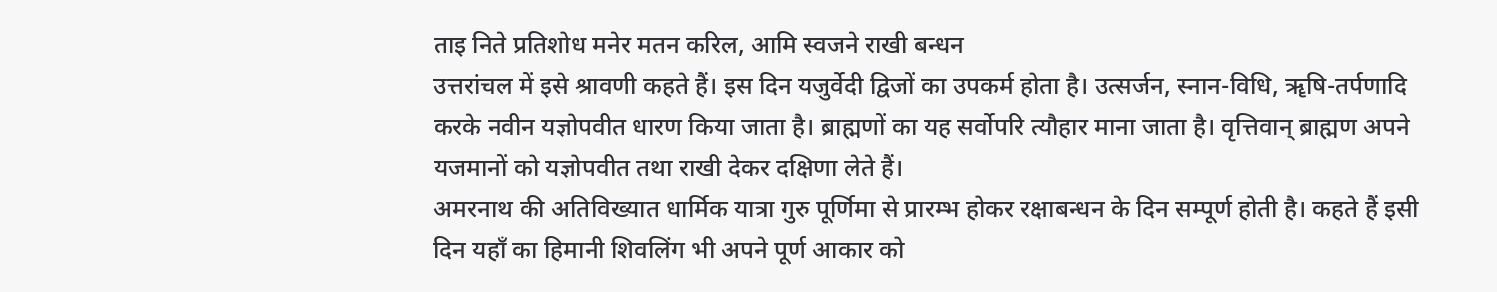ताइ निते प्रतिशोध मनेर मतन करिल, आमि स्वजने राखी बन्धन
उत्तरांचल में इसे श्रावणी कहते हैं। इस दिन यजुर्वेदी द्विजों का उपकर्म होता है। उत्सर्जन, स्नान-विधि, ॠषि-तर्पणादि करके नवीन यज्ञोपवीत धारण किया जाता है। ब्राह्मणों का यह सर्वोपरि त्यौहार माना जाता है। वृत्तिवान् ब्राह्मण अपने यजमानों को यज्ञोपवीत तथा राखी देकर दक्षिणा लेते हैं।
अमरनाथ की अतिविख्यात धार्मिक यात्रा गुरु पूर्णिमा से प्रारम्भ होकर रक्षाबन्धन के दिन सम्पूर्ण होती है। कहते हैं इसी दिन यहाँ का हिमानी शिवलिंग भी अपने पूर्ण आकार को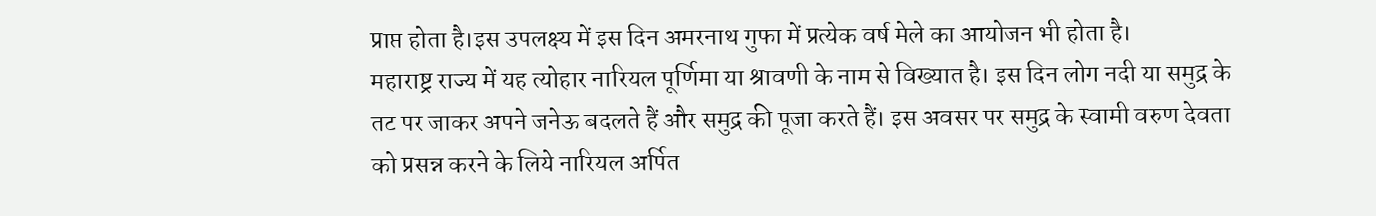प्राप्त होता है।इस उपलक्ष्य में इस दिन अमरनाथ गुफा में प्रत्येक वर्ष मेले का आयोजन भी होता है।
महाराष्ट्र राज्य में यह त्योहार नारियल पूर्णिमा या श्रावणी के नाम से विख्यात है। इस दिन लोग नदी या समुद्र के तट पर जाकर अपने जनेऊ बदलते हैं और समुद्र की पूजा करते हैं। इस अवसर पर समुद्र के स्वामी वरुण देवता को प्रसन्न करने के लिये नारियल अर्पित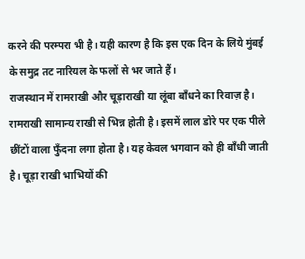करने की परम्परा भी है। यही कारण है कि इस एक दिन के लिये मुंबई के समुद्र तट नारियल के फलों से भर जाते हैं।
राजस्थान में रामराखी और चूड़ाराखी या लूंबा बाँधने का रिवाज़ है। रामराखी सामान्य राखी से भिन्न होती है। इसमें लाल डोरे पर एक पीले छींटों वाला फुँदना लगा होता है। यह केवल भगवान को ही बाँधी जाती है। चूड़ा राखी भाभियों की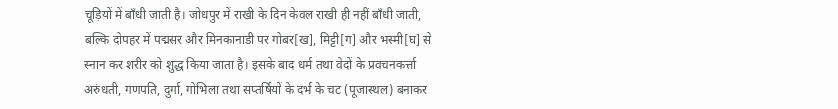चूड़ियों में बाँधी जाती है। जोधपुर में राखी के दिन केवल राखी ही नहीं बाँधी जाती, बल्कि दोपहर में पद्मसर और मिनकानाडी पर गोबर[ख], मिट्टी[ग] और भस्मी[घ] से स्नान कर शरीर को शुद्ध किया जाता है। इसके बाद धर्म तथा वेदों के प्रवचनकर्त्ता अरुंधती, गणपति, दुर्गा, गोभिला तथा सप्तर्षियों के दर्भ के चट (पूजास्थल) बनाकर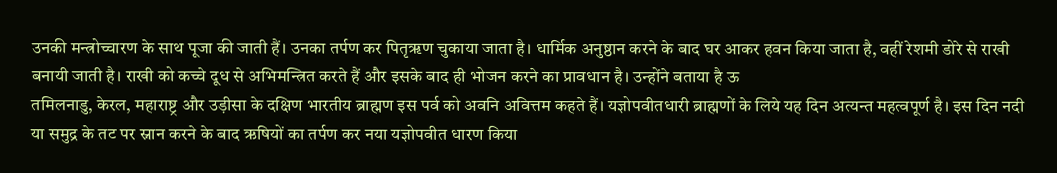उनकी मन्त्रोच्चारण के साथ पूजा की जाती हैं। उनका तर्पण कर पितृॠण चुकाया जाता है। धार्मिक अनुष्ठान करने के बाद घर आकर हवन किया जाता है, वहीं रेशमी डोरे से राखी बनायी जाती है। राखी को कच्चे दूध से अभिमन्त्रित करते हैं और इसके बाद ही भोजन करने का प्रावधान है। उन्होंने बताया है ऊ
तमिलनाडु, केरल, महाराष्ट्र और उड़ीसा के दक्षिण भारतीय ब्राह्मण इस पर्व को अवनि अवित्तम कहते हैं। यज्ञोपवीतधारी ब्राह्मणों के लिये यह दिन अत्यन्त महत्वपूर्ण है। इस दिन नदी या समुद्र के तट पर स्नान करने के बाद ऋषियों का तर्पण कर नया यज्ञोपवीत धारण किया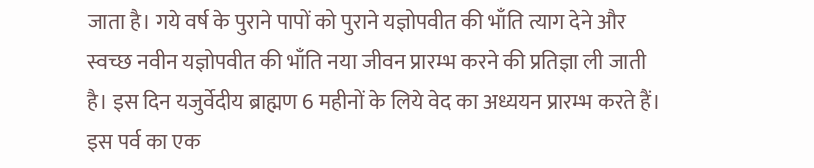जाता है। गये वर्ष के पुराने पापों को पुराने यज्ञोपवीत की भाँति त्याग देने और स्वच्छ नवीन यज्ञोपवीत की भाँति नया जीवन प्रारम्भ करने की प्रतिज्ञा ली जाती है। इस दिन यजुर्वेदीय ब्राह्मण 6 महीनों के लिये वेद का अध्ययन प्रारम्भ करते हैं। इस पर्व का एक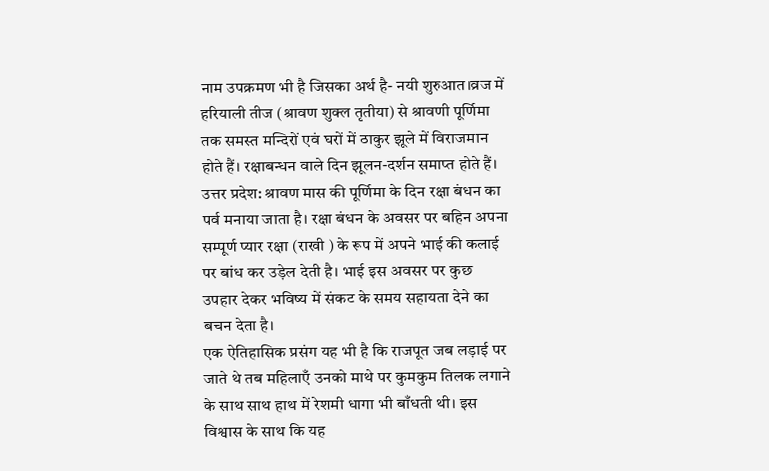नाम उपक्रमण भी है जिसका अर्थ है- नयी शुरुआत।व्रज में हरियाली तीज (श्रावण शुक्ल तृतीया) से श्रावणी पूर्णिमा तक समस्त मन्दिरों एवं घरों में ठाकुर झूले में विराजमान होते हैं। रक्षाबन्धन वाले दिन झूलन-दर्शन समाप्त होते हैं।
उत्तर प्रदेश: श्रावण मास की पूर्णिमा के दिन रक्षा बंधन का पर्व मनाया जाता है। रक्षा बंधन के अवसर पर बहिन अपना सम्पूर्ण प्यार रक्षा (राखी ) के रूप में अपने भाई की कलाई पर बांध कर उड़ेल देती है। भाई इस अवसर पर कुछ उपहार देकर भविष्य में संकट के समय सहायता देने का बचन देता है।
एक ऐतिहासिक प्रसंग यह भी है कि राजपूत जब लड़ाई पर जाते थे तब महिलाएँ उनको माथे पर कुमकुम तिलक लगाने के साथ साथ हाथ में रेशमी धागा भी बाँधती थी। इस विश्वास के साथ कि यह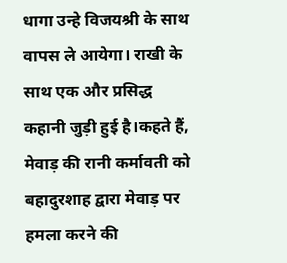धागा उन्हे विजयश्री के साथ वापस ले आयेगा। राखी के साथ एक और प्रसिद्ध कहानी जुड़ी हुई है।कहते हैं, मेवाड़ की रानी कर्मावती को बहादुरशाह द्वारा मेवाड़ पर हमला करने की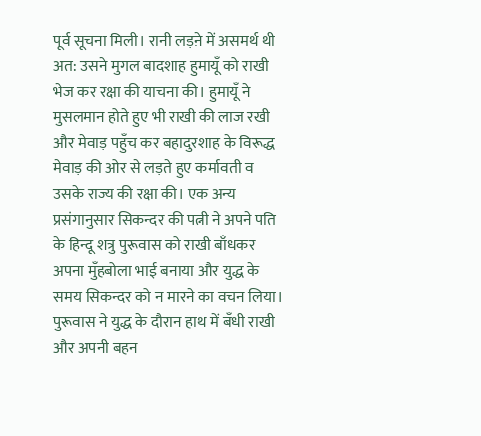पूर्व सूचना मिली। रानी लड़ऩे में असमर्थ थी अत: उसने मुगल बादशाह हुमायूँ को राखी भेज कर रक्षा की याचना की। हुमायूँ ने मुसलमान होते हुए भी राखी की लाज रखी और मेवाड़ पहुँच कर बहादुरशाह के विरूद्ध मेवाड़ की ओर से लड़ते हुए कर्मावती व उसके राज्य की रक्षा की। एक अन्य प्रसंगानुसार सिकन्दर की पत्नी ने अपने पति के हिन्दू शत्रु पुरूवास को राखी बाँधकर अपना मुँहबोला भाई बनाया और युद्ध के समय सिकन्दर को न मारने का वचन लिया। पुरूवास ने युद्ध के दौरान हाथ में बँधी राखी और अपनी बहन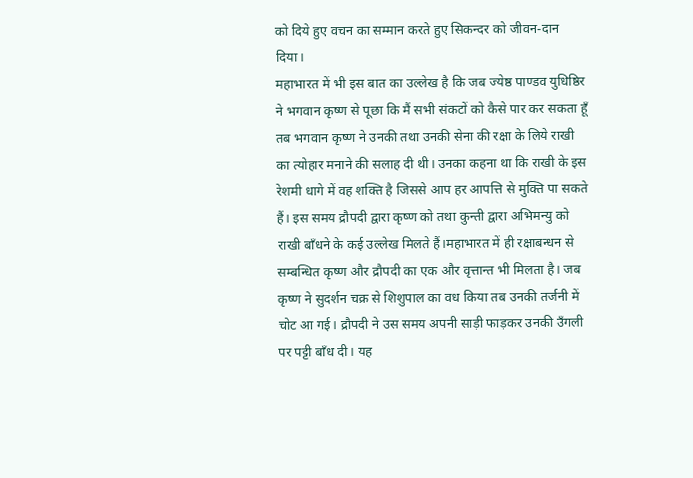को दिये हुए वचन का सम्मान करते हुए सिकन्दर को जीवन-दान दिया।
महाभारत में भी इस बात का उल्लेख है कि जब ज्येष्ठ पाण्डव युधिष्ठिर ने भगवान कृष्ण से पूछा कि मैं सभी संकटों को कैसे पार कर सकता हूँ तब भगवान कृष्ण ने उनकी तथा उनकी सेना की रक्षा के लिये राखी का त्योहार मनाने की सलाह दी थी। उनका कहना था कि राखी के इस रेशमी धागे में वह शक्ति है जिससे आप हर आपत्ति से मुक्ति पा सकते हैं। इस समय द्रौपदी द्वारा कृष्ण को तथा कुन्ती द्वारा अभिमन्यु को राखी बाँधने के कई उल्लेख मिलते हैं।महाभारत में ही रक्षाबन्धन से सम्बन्धित कृष्ण और द्रौपदी का एक और वृत्तान्त भी मिलता है। जब कृष्ण ने सुदर्शन चक्र से शिशुपाल का वध किया तब उनकी तर्जनी में चोट आ गई। द्रौपदी ने उस समय अपनी साड़ी फाड़कर उनकी उँगली पर पट्टी बाँध दी। यह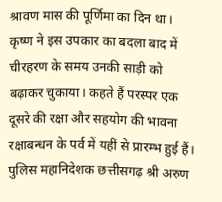श्रावण मास की पूर्णिमा का दिन था। कृष्ण ने इस उपकार का बदला बाद में चीरहरण के समय उनकी साड़ी को बढ़ाकर चुकाया। कहते हैं परस्पर एक दूसरे की रक्षा और सहयोग की भावना रक्षाबन्धन के पर्व में यहीं से प्रारम्भ हुई हैं।
पुलिस महानिदेशक छत्तीसगढ़ श्री अरुण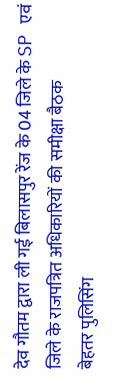देव गौतम द्वारा ली गई बिलासपुर रेंज के 04 जिले के SP एवं जिले के राजपत्रित अधिकारियों की समीक्षा बैठक
बेहतर पुलिसिंग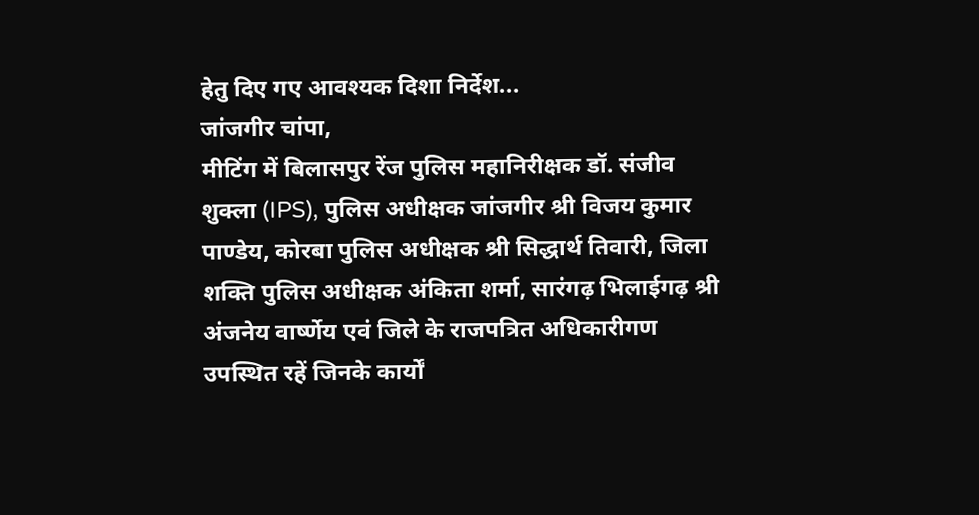हेतु दिए गए आवश्यक दिशा निर्देश...
जांजगीर चांपा,
मीटिंग में बिलासपुर रेंज पुलिस महानिरीक्षक डॉ. संजीव शुक्ला (IPS), पुलिस अधीक्षक जांजगीर श्री विजय कुमार पाण्डेय, कोरबा पुलिस अधीक्षक श्री सिद्धार्थ तिवारी, जिला शक्ति पुलिस अधीक्षक अंकिता शर्मा, सारंगढ़ भिलाईगढ़ श्री अंजनेय वार्ष्णेय एवं जिले के राजपत्रित अधिकारीगण उपस्थित रहें जिनके कार्यों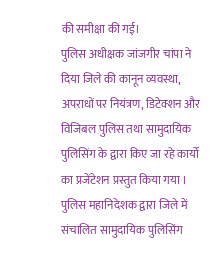की समीक्षा की गई।
पुलिस अधीक्षक जांजगीर चांपा ने दिया जिले की कानून व्यवस्था, अपराधों पर नियंत्रण, डिटेक्शन और विजिबल पुलिस तथा सामुदायिक पुलिसिंग के द्वारा किए जा रहे कार्यो का प्रजेंटेशन प्रस्तुत किया गया ।
पुलिस महानिदेशक द्वारा जिले में संचालित सामुदायिक पुलिसिंग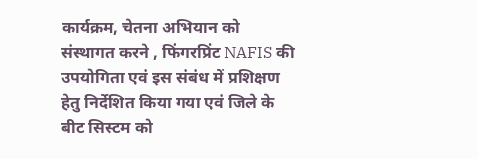कार्यक्रम, चेतना अभियान को संस्थागत करने , फिंगरप्रिंट NAFIS की उपयोगिता एवं इस संबंध में प्रशिक्षण हेतु निर्देशित किया गया एवं जिले के बीट सिस्टम को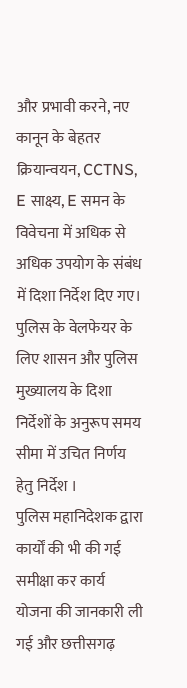और प्रभावी करने, नए कानून के बेहतर क्रियान्वयन, CCTNS, E साक्ष्य, E समन के विवेचना में अधिक से अधिक उपयोग के संबंध में दिशा निर्देश दिए गए।
पुलिस के वेलफेयर के लिए शासन और पुलिस मुख्यालय के दिशा निर्देशों के अनुरूप समय सीमा में उचित निर्णय हेतु निर्देश ।
पुलिस महानिदेशक द्वारा कार्यों की भी की गई समीक्षा कर कार्य योजना की जानकारी ली गई और छत्तीसगढ़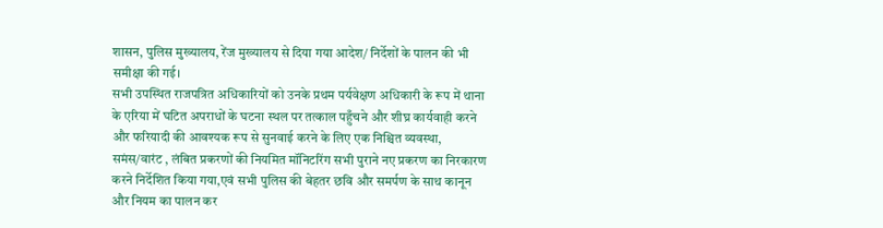शासन, पुलिस मुख्यालय, रेंज मुख्यालय से दिया गया आदेश/ निर्देशों के पालन की भी समीक्षा की गई।
सभी उपस्थित राजपत्रित अधिकारियों को उनके प्रथम पर्यवेक्षण अधिकारी के रूप में थाना के एरिया में घटित अपराधों के घटना स्थल पर तत्काल पहुँचने और शीघ्र कार्यवाही करने और फरियादी की आवश्यक रूप से सुनवाई करने के लिए एक निश्चित व्यवस्था, समंस/वारंट , लंबित प्रकरणों की नियमित मॉनिटरिंग सभी पुराने नए प्रकरण का निरकारण करने निर्देशित किया गया,एवं सभी पुलिस की बेहतर छवि और समर्पण के साथ कानून और नियम का पालन कर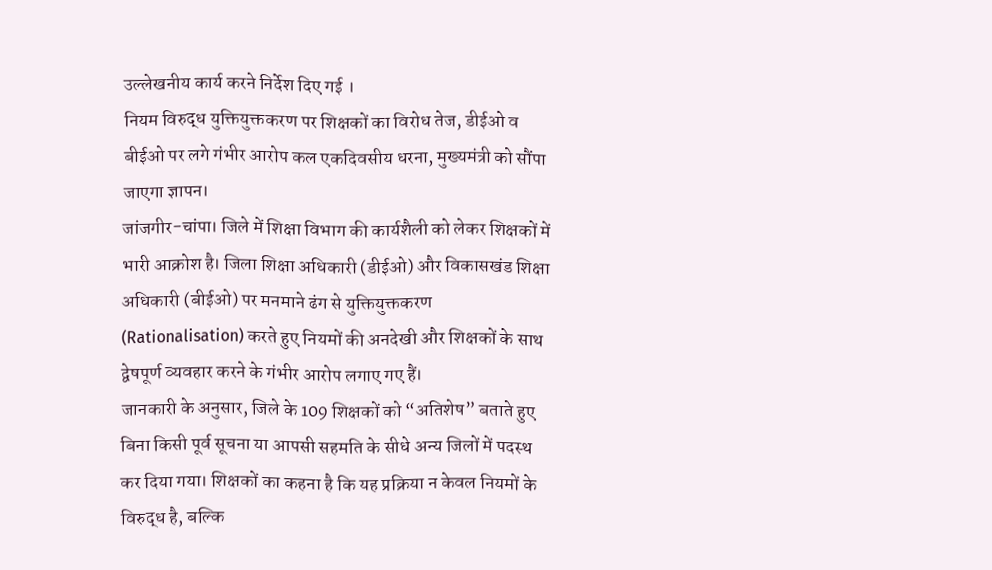उल्लेखनीय कार्य करने निर्देश दिए गई ।
नियम विरुद्ध युक्तियुक्तकरण पर शिक्षकों का विरोध तेज, डीईओ व बीईओ पर लगे गंभीर आरोप कल एकदिवसीय धरना, मुख्यमंत्री को सौंपा जाएगा ज्ञापन।
जांजगीर-चांपा। जिले में शिक्षा विभाग की कार्यशैली को लेकर शिक्षकों में भारी आक्रोश है। जिला शिक्षा अधिकारी (डीईओ) और विकासखंड शिक्षा अधिकारी (बीईओ) पर मनमाने ढंग से युक्तियुक्तकरण (Rationalisation) करते हुए नियमों की अनदेखी और शिक्षकों के साथ द्वेषपूर्ण व्यवहार करने के गंभीर आरोप लगाए गए हैं।
जानकारी के अनुसार, जिले के 109 शिक्षकों को “अतिशेष” बताते हुए बिना किसी पूर्व सूचना या आपसी सहमति के सीधे अन्य जिलों में पदस्थ कर दिया गया। शिक्षकों का कहना है कि यह प्रक्रिया न केवल नियमों के विरुद्ध है, बल्कि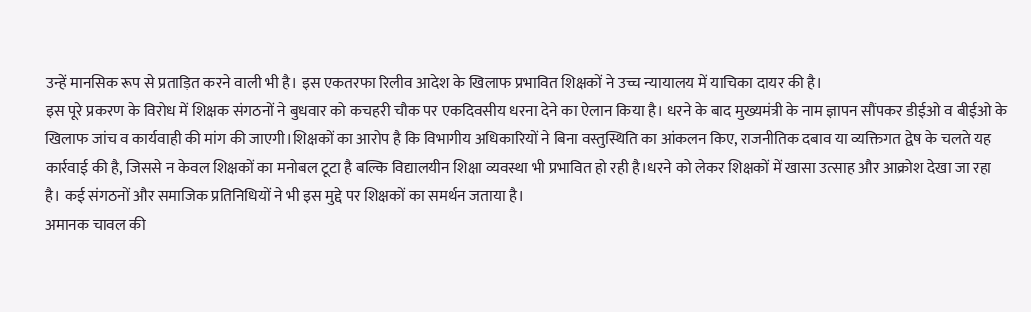उन्हें मानसिक रूप से प्रताड़ित करने वाली भी है। इस एकतरफा रिलीव आदेश के खिलाफ प्रभावित शिक्षकों ने उच्च न्यायालय में याचिका दायर की है।
इस पूरे प्रकरण के विरोध में शिक्षक संगठनों ने बुधवार को कचहरी चौक पर एकदिवसीय धरना देने का ऐलान किया है। धरने के बाद मुख्यमंत्री के नाम ज्ञापन सौंपकर डीईओ व बीईओ के खिलाफ जांच व कार्यवाही की मांग की जाएगी।शिक्षकों का आरोप है कि विभागीय अधिकारियों ने बिना वस्तुस्थिति का आंकलन किए, राजनीतिक दबाव या व्यक्तिगत द्वेष के चलते यह कार्रवाई की है, जिससे न केवल शिक्षकों का मनोबल टूटा है बल्कि विद्यालयीन शिक्षा व्यवस्था भी प्रभावित हो रही है।धरने को लेकर शिक्षकों में खासा उत्साह और आक्रोश देखा जा रहा है। कई संगठनों और समाजिक प्रतिनिधियों ने भी इस मुद्दे पर शिक्षकों का समर्थन जताया है।
अमानक चावल की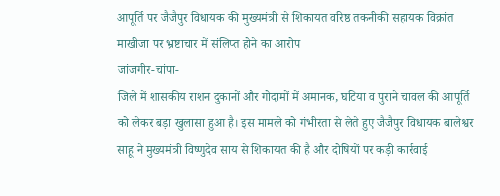आपूर्ति पर जैजैपुर विधायक की मुख्यमंत्री से शिकायत वरिष्ठ तकनीकी सहायक विक्रांत माखीजा पर भ्रष्टाचार में संलिप्त होने का आरोप
जांजगीर-चांपा-
जिले में शासकीय राशन दुकानों और गोदामों में अमानक, घटिया व पुराने चावल की आपूर्ति को लेकर बड़ा खुलासा हुआ है। इस मामले को गंभीरता से लेते हुए जैजैपुर विधायक बालेश्वर साहू ने मुख्यमंत्री विष्णुदेव साय से शिकायत की है और दोषियों पर कड़ी कार्रवाई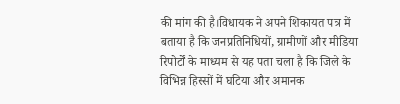की मांग की है।विधायक ने अपने शिकायत पत्र में बताया है कि जनप्रतिनिधियों, ग्रामीणों और मीडिया रिपोर्टों के माध्यम से यह पता चला है कि जिले के विभिन्न हिस्सों में घटिया और अमानक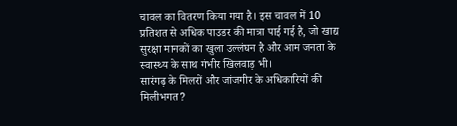चावल का वितरण किया गया है। इस चावल में 10 प्रतिशत से अधिक पाउडर की मात्रा पाई गई है, जो खाद्य सुरक्षा मानकों का खुला उल्लंघन है और आम जनता के स्वास्थ्य के साथ गंभीर खिलवाड़ भी।
सारंगढ़ के मिलरों और जांजगीर के अधिकारियों की मिलीभगत?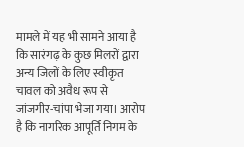मामले में यह भी सामने आया है कि सारंगढ़ के कुछ मिलरों द्वारा अन्य जिलों के लिए स्वीकृत चावल को अवैध रूप से जांजगीर-चांपा भेजा गया। आरोप है कि नागरिक आपूर्ति निगम के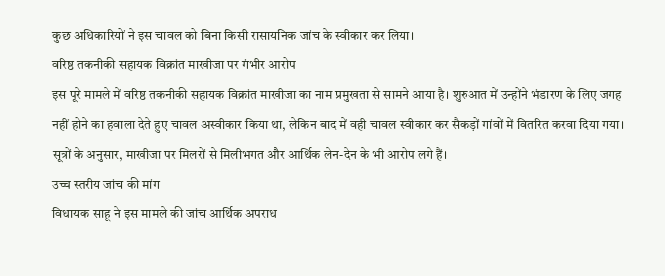कुछ अधिकारियों ने इस चावल को बिना किसी रासायनिक जांच के स्वीकार कर लिया।
वरिष्ठ तकनीकी सहायक विक्रांत माखीजा पर गंभीर आरोप
इस पूरे मामले में वरिष्ठ तकनीकी सहायक विक्रांत माखीजा का नाम प्रमुखता से सामने आया है। शुरुआत में उन्होंने भंडारण के लिए जगह नहीं होने का हवाला देते हुए चावल अस्वीकार किया था, लेकिन बाद में वही चावल स्वीकार कर सैकड़ों गांवों में वितरित करवा दिया गया।
सूत्रों के अनुसार, माखीजा पर मिलरों से मिलीभगत और आर्थिक लेन-देन के भी आरोप लगे हैं।
उच्च स्तरीय जांच की मांग
विधायक साहू ने इस मामले की जांच आर्थिक अपराध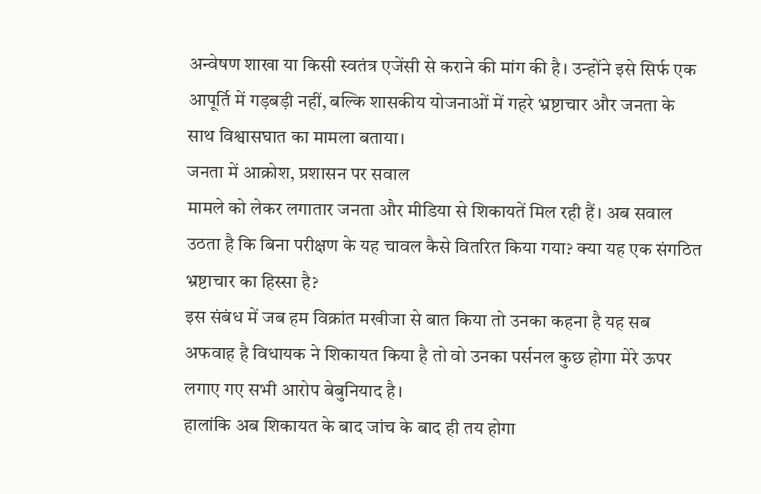अन्वेषण शाखा या किसी स्वतंत्र एजेंसी से कराने की मांग की है। उन्होंने इसे सिर्फ एक आपूर्ति में गड़बड़ी नहीं, बल्कि शासकीय योजनाओं में गहरे भ्रष्टाचार और जनता के साथ विश्वासघात का मामला बताया।
जनता में आक्रोश, प्रशासन पर सवाल
मामले को लेकर लगातार जनता और मीडिया से शिकायतें मिल रही हैं। अब सवाल उठता है कि बिना परीक्षण के यह चावल कैसे वितरित किया गया? क्या यह एक संगठित भ्रष्टाचार का हिस्सा है?
इस संबंध में जब हम विक्रांत मखीजा से बात किया तो उनका कहना है यह सब अफवाह है विधायक ने शिकायत किया है तो वो उनका पर्सनल कुछ होगा मेरे ऊपर लगाए गए सभी आरोप बेबुनियाद है।
हालांकि अब शिकायत के बाद जांच के बाद ही तय होगा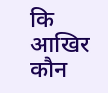कि आखिर कौन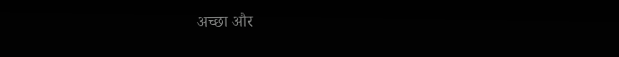अच्छा और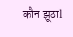कौन झूठाl